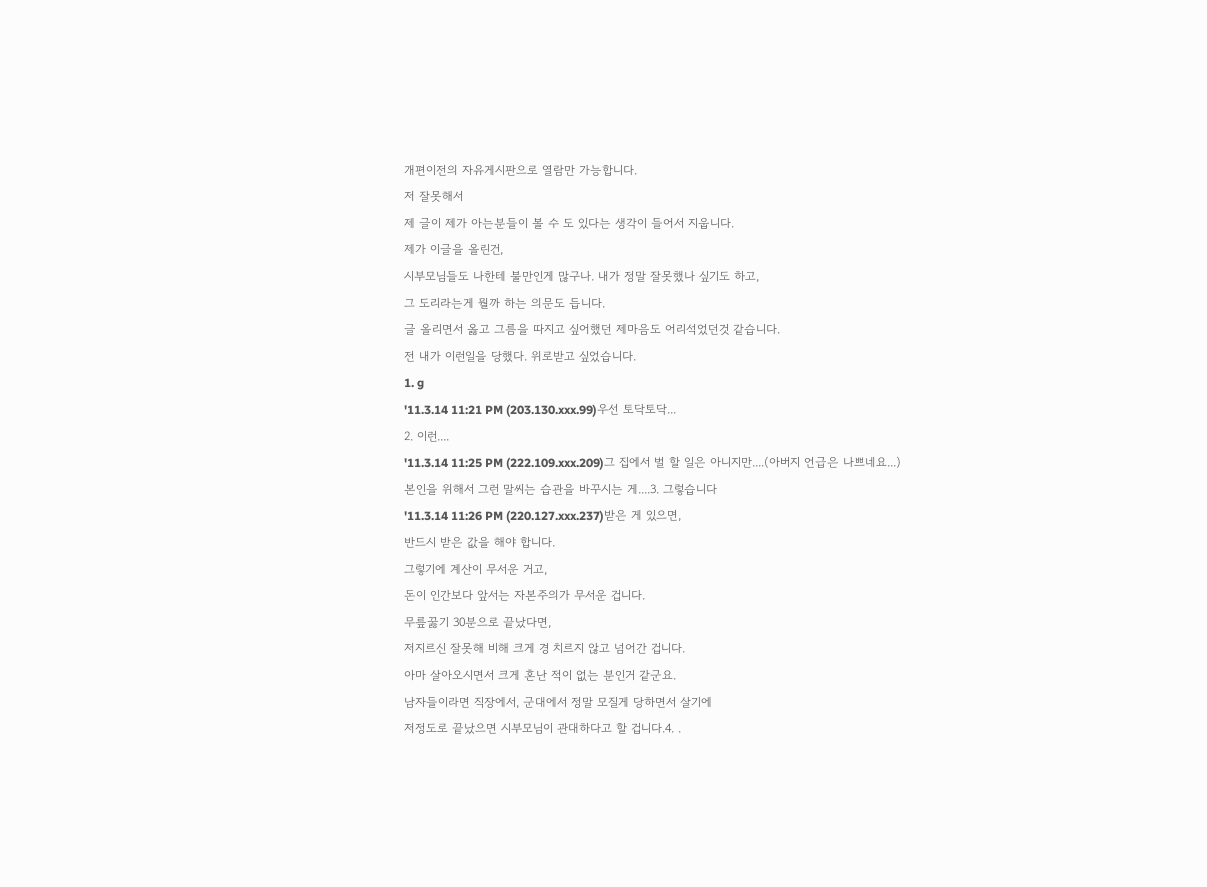개편이전의 자유게시판으로 열람만 가능합니다.
저 잘못해서
제 글이 제가 아는분들이 볼 수 도 있다는 생각이 들어서 지웁니다.
제가 이글을 올린건,
시부모님들도 나한테 불만인게 많구나. 내가 정말 잘못했나 싶기도 하고,
그 도리라는게 뭘까 하는 의문도 듭니다.
글 올리면서 옳고 그름을 따지고 싶어했던 제마음도 어리석었던것 같습니다.
전 내가 이런일을 당했다. 위로받고 싶었습니다.
1. g
'11.3.14 11:21 PM (203.130.xxx.99)우선 토닥토닥...
2. 이런....
'11.3.14 11:25 PM (222.109.xxx.209)그 집에서 벌 할 일은 아니지만....(아버지 언급은 나쁘네요...)
본인을 위해서 그런 말씨는 습관을 바꾸시는 게....3. 그렇습니다
'11.3.14 11:26 PM (220.127.xxx.237)받은 게 있으면,
반드시 받은 값을 해야 합니다.
그렇기에 계산이 무서운 거고,
돈이 인간보다 앞서는 자본주의가 무서운 겁니다.
무릎꿇기 30분으로 끝났다면,
저지르신 잘못해 비해 크게 경 치르지 않고 넘어간 겁니다.
아마 살아오시면서 크게 혼난 적이 없는 분인거 같군요.
남자들이라면 직장에서, 군대에서 정말 모질게 당하면서 살기에
저정도로 끝났으면 시부모님이 관대하다고 할 겁니다.4. .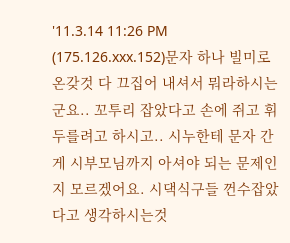'11.3.14 11:26 PM (175.126.xxx.152)문자 하나 빌미로 온갖것 다 끄집어 내셔서 뭐라하시는군요.. 꼬투리 잡았다고 손에 쥐고 휘두를려고 하시고.. 시누한테 문자 간게 시부모님까지 아셔야 되는 문제인지 모르겠어요. 시댁식구들 껀수잡았다고 생각하시는것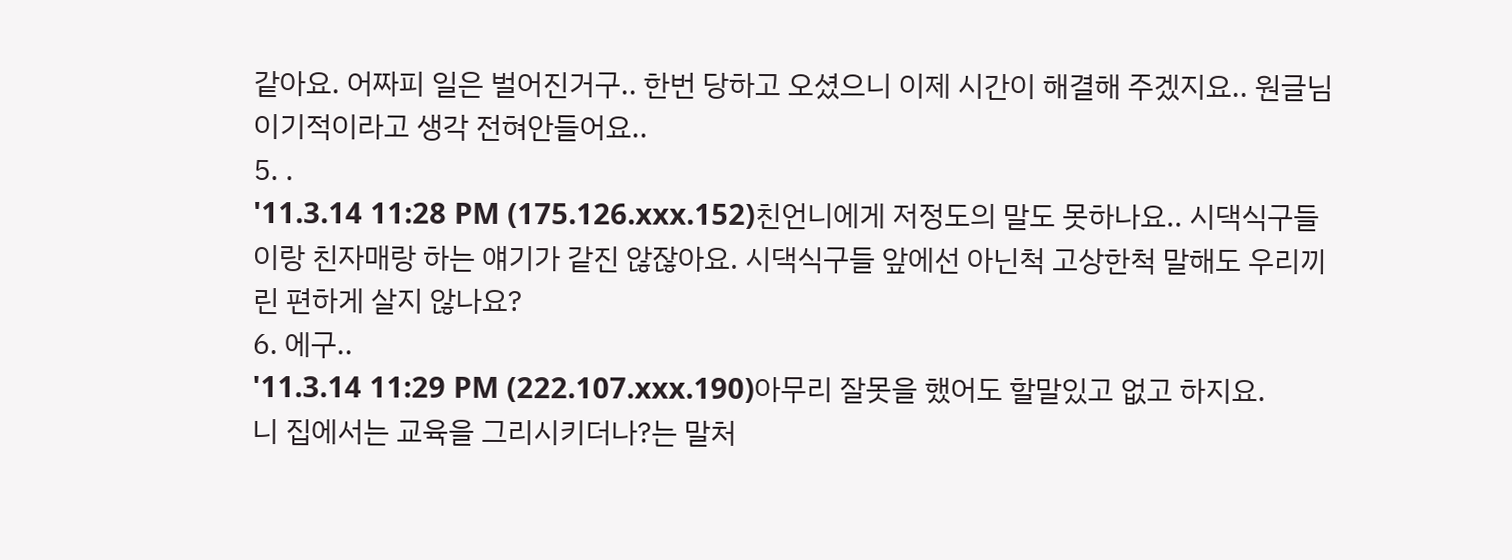같아요. 어짜피 일은 벌어진거구.. 한번 당하고 오셨으니 이제 시간이 해결해 주겠지요.. 원글님 이기적이라고 생각 전혀안들어요..
5. .
'11.3.14 11:28 PM (175.126.xxx.152)친언니에게 저정도의 말도 못하나요.. 시댁식구들이랑 친자매랑 하는 얘기가 같진 않잖아요. 시댁식구들 앞에선 아닌척 고상한척 말해도 우리끼린 편하게 살지 않나요?
6. 에구..
'11.3.14 11:29 PM (222.107.xxx.190)아무리 잘못을 했어도 할말있고 없고 하지요.
니 집에서는 교육을 그리시키더나?는 말처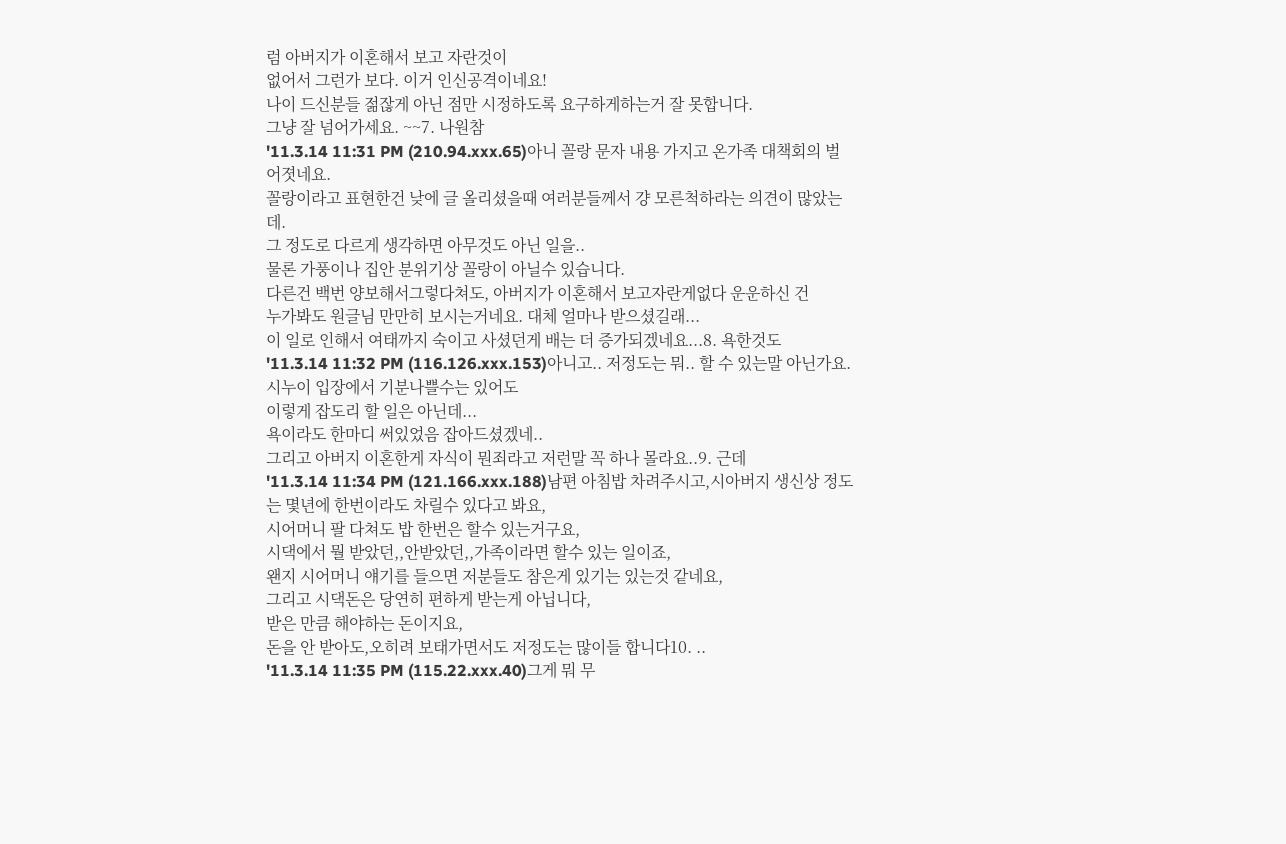럼 아버지가 이혼해서 보고 자란것이
없어서 그런가 보다. 이거 인신공격이네요!
나이 드신분들 젊잖게 아닌 점만 시정하도록 요구하게하는거 잘 못합니다.
그냥 잘 넘어가세요. ~~7. 나원참
'11.3.14 11:31 PM (210.94.xxx.65)아니 꼴랑 문자 내용 가지고 온가족 대책회의 벌어졋네요.
꼴랑이라고 표현한건 낮에 글 올리셨을때 여러분들께서 걍 모른척하라는 의견이 많았는데.
그 정도로 다르게 생각하면 아무것도 아닌 일을..
물론 가풍이나 집안 분위기상 꼴랑이 아닐수 있습니다.
다른건 백번 양보해서그렇다쳐도, 아버지가 이혼해서 보고자란게없다 운운하신 건
누가봐도 원글님 만만히 보시는거네요. 대체 얼마나 받으셨길래...
이 일로 인해서 여태까지 숙이고 사셨던게 배는 더 증가되겠네요...8. 욕한것도
'11.3.14 11:32 PM (116.126.xxx.153)아니고.. 저정도는 뭐.. 할 수 있는말 아닌가요. 시누이 입장에서 기분나쁠수는 있어도
이렇게 잡도리 할 일은 아닌데...
욕이라도 한마디 써있었음 잡아드셨겠네..
그리고 아버지 이혼한게 자식이 뭔죄라고 저런말 꼭 하나 몰라요..9. 근데
'11.3.14 11:34 PM (121.166.xxx.188)남편 아침밥 차려주시고,시아버지 생신상 정도는 몇년에 한번이라도 차릴수 있다고 봐요,
시어머니 팔 다쳐도 밥 한번은 할수 있는거구요,
시댁에서 뭘 받았던,,안받았던,,가족이라면 할수 있는 일이죠,
왠지 시어머니 얘기를 들으면 저분들도 참은게 있기는 있는것 같네요,
그리고 시댁돈은 당연히 편하게 받는게 아닙니다,
받은 만큼 해야하는 돈이지요,
돈을 안 받아도,오히려 보태가면서도 저정도는 많이들 합니다10. ..
'11.3.14 11:35 PM (115.22.xxx.40)그게 뭐 무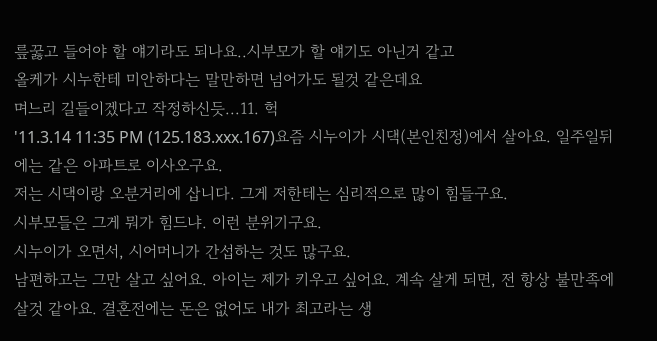릎꿇고 들어야 할 얘기라도 되나요..시부모가 할 얘기도 아닌거 같고
올케가 시누한테 미안하다는 말만하면 넘어가도 될것 같은데요
며느리 길들이겠다고 작정하신듯...11. 헉
'11.3.14 11:35 PM (125.183.xxx.167)요즘 시누이가 시댁(본인친정)에서 살아요. 일주일뒤에는 같은 아파트로 이사오구요.
저는 시댁이랑 오분거리에 삽니다. 그게 저한테는 심리적으로 많이 힘들구요.
시부모들은 그게 뭐가 힘드냐. 이런 분위기구요.
시누이가 오면서, 시어머니가 간섭하는 것도 많구요.
남편하고는 그만 살고 싶어요. 아이는 제가 키우고 싶어요. 계속 살게 되면, 전 항상 불만족에 살것 같아요. 결혼전에는 돈은 없어도 내가 최고라는 생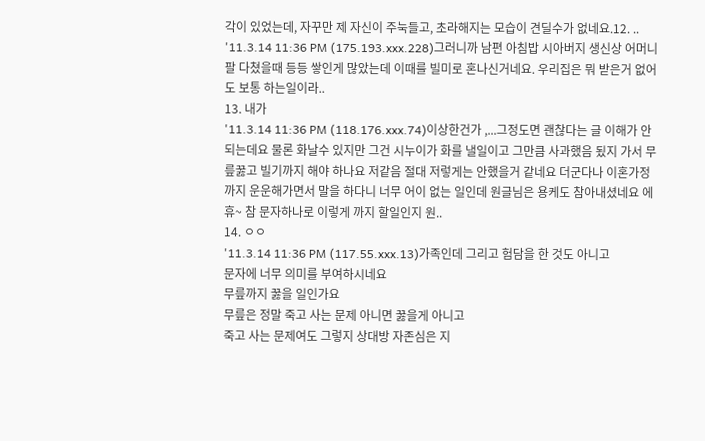각이 있었는데, 자꾸만 제 자신이 주눅들고, 초라해지는 모습이 견딜수가 없네요.12. ..
'11.3.14 11:36 PM (175.193.xxx.228)그러니까 남편 아침밥 시아버지 생신상 어머니 팔 다쳤을때 등등 쌓인게 많았는데 이때를 빌미로 혼나신거네요. 우리집은 뭐 받은거 없어도 보통 하는일이라..
13. 내가
'11.3.14 11:36 PM (118.176.xxx.74)이상한건가 ,...그정도면 괜찮다는 글 이해가 안되는데요 물론 화날수 있지만 그건 시누이가 화를 낼일이고 그만큼 사과했음 됬지 가서 무릎꿇고 빌기까지 해야 하나요 저같음 절대 저렇게는 안했을거 같네요 더군다나 이혼가정까지 운운해가면서 말을 하다니 너무 어이 없는 일인데 원글님은 용케도 참아내셨네요 에휴~ 참 문자하나로 이렇게 까지 할일인지 원..
14. ㅇㅇ
'11.3.14 11:36 PM (117.55.xxx.13)가족인데 그리고 험담을 한 것도 아니고
문자에 너무 의미를 부여하시네요
무릎까지 꿇을 일인가요
무릎은 정말 죽고 사는 문제 아니면 꿇을게 아니고
죽고 사는 문제여도 그렇지 상대방 자존심은 지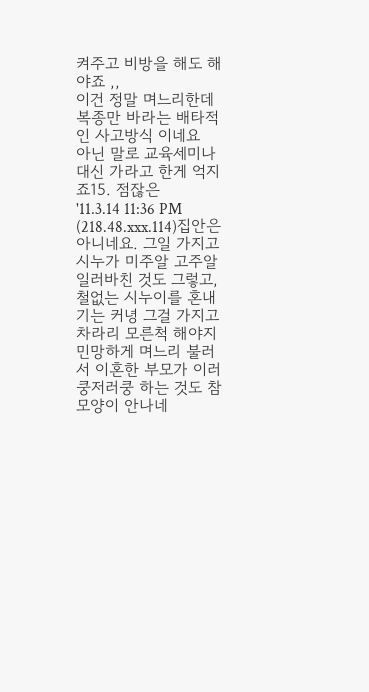켜주고 비방을 해도 해야죠 ,,
이건 정말 며느리한데 복종만 바라는 배타적인 사고방식 이네요
아닌 말로 교육세미나 대신 가라고 한게 억지죠15. 점잖은
'11.3.14 11:36 PM (218.48.xxx.114)집안은 아니네요. 그일 가지고 시누가 미주알 고주알 일러바친 것도 그렇고, 철없는 시누이를 혼내기는 커녕 그걸 가지고 차라리 모른척 해야지 민망하게 며느리 불러서 이혼한 부모가 이러쿵저러쿵 하는 것도 참 모양이 안나네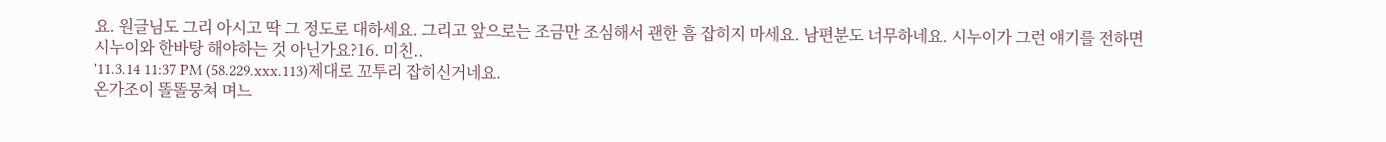요. 원글님도 그리 아시고 딱 그 정도로 대하세요. 그리고 앞으로는 조금만 조심해서 괜한 흠 잡히지 마세요. 남편분도 너무하네요. 시누이가 그런 얘기를 전하면
시누이와 한바탕 해야하는 것 아닌가요?16. 미친..
'11.3.14 11:37 PM (58.229.xxx.113)제대로 꼬투리 잡히신거네요.
온가조이 똘똘뭉쳐 며느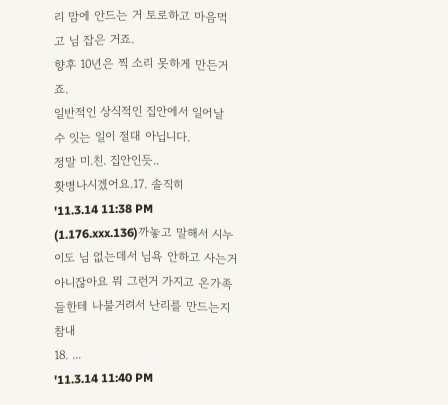리 맘에 안드는 거 토로하고 마음먹고 님 잡은 거죠.
향후 10년은 찍 소리 못하게 만든거죠.
일반적인 상식적인 집안에서 일어날 수 잇는 일이 절대 아닙니다.
정말 미.친. 집안인듯..
홧병나시겠어요.17. 솔직히
'11.3.14 11:38 PM (1.176.xxx.136)까놓고 말해서 시누이도 님 없는데서 님욕 안하고 사는거 아니잖아요 뭐 그런거 가지고 온가족들한테 나불거려서 난리를 만드는지 참내
18. ...
'11.3.14 11:40 PM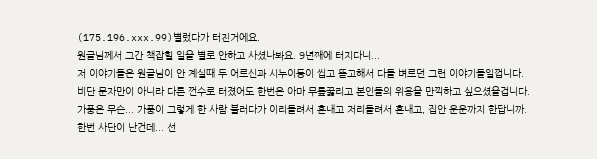(175.196.xxx.99)별렀다가 터진거에요.
원글님께서 그간 책잡힐 일을 별로 안하고 사셨나봐요. 9년째에 터지다니...
저 이야기들은 원글님이 안 계실때 두 어르신과 시누이등이 씹고 뜯고해서 다들 벼르던 그런 이야기들일껍니다.
비단 문자만이 아니라 다른 껀수로 터졌어도 한번은 아마 무릎꿇리고 본인들의 위용을 만끽하고 싶으셨을겁니다.
가풍은 무슨... 가풍이 그렇게 한 사람 불러다가 이리돌려서 혼내고 저리돌려서 혼내고, 집안 운운까지 한답니까.
한번 사단이 난건데... 선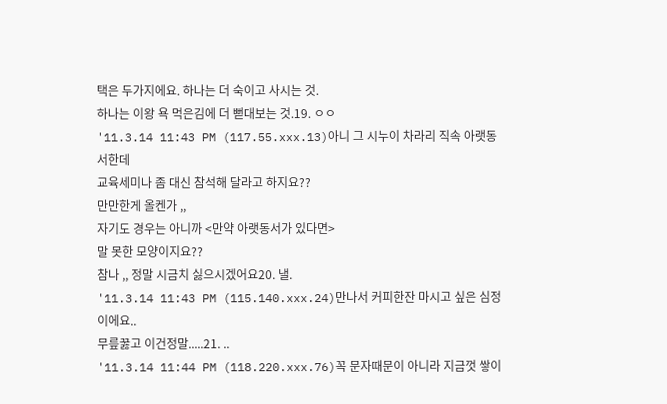택은 두가지에요. 하나는 더 숙이고 사시는 것.
하나는 이왕 욕 먹은김에 더 뻗대보는 것.19. ㅇㅇ
'11.3.14 11:43 PM (117.55.xxx.13)아니 그 시누이 차라리 직속 아랫동서한데
교육세미나 좀 대신 참석해 달라고 하지요??
만만한게 올켄가 ,,
자기도 경우는 아니까 <만약 아랫동서가 있다면>
말 못한 모양이지요??
참나 ,, 정말 시금치 싫으시겠어요20. 낼.
'11.3.14 11:43 PM (115.140.xxx.24)만나서 커피한잔 마시고 싶은 심정이에요..
무릎꿇고 이건정말.....21. ..
'11.3.14 11:44 PM (118.220.xxx.76)꼭 문자때문이 아니라 지금껏 쌓이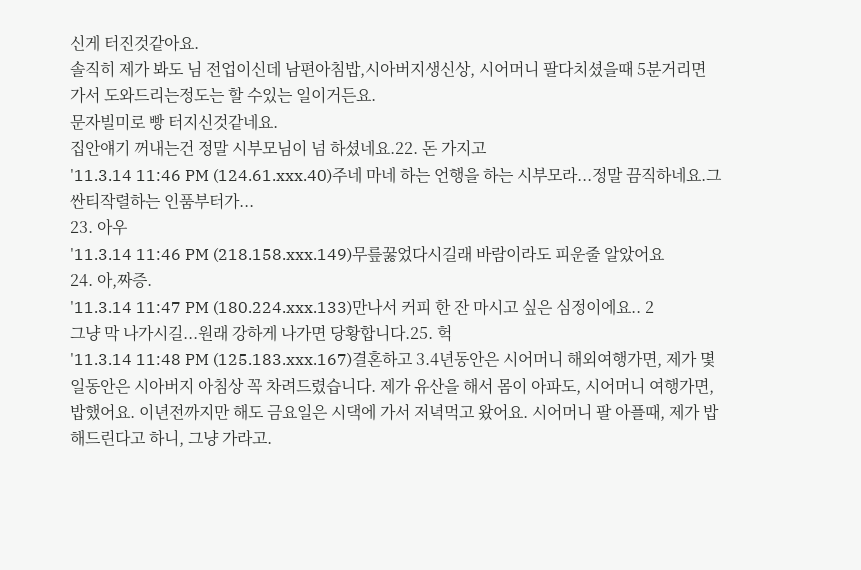신게 터진것같아요.
솔직히 제가 봐도 님 전업이신데 남편아침밥,시아버지생신상, 시어머니 팔다치셨을때 5분거리면
가서 도와드리는정도는 할 수있는 일이거든요.
문자빌미로 빵 터지신것같네요.
집안얘기 꺼내는건 정말 시부모님이 넘 하셨네요.22. 돈 가지고
'11.3.14 11:46 PM (124.61.xxx.40)주네 마네 하는 언행을 하는 시부모라...정말 끔직하네요.그 싼티작렬하는 인품부터가...
23. 아우
'11.3.14 11:46 PM (218.158.xxx.149)무릎꿇었다시길래 바람이라도 피운줄 알았어요
24. 아,짜증.
'11.3.14 11:47 PM (180.224.xxx.133)만나서 커피 한 잔 마시고 싶은 심정이에요.. 2
그냥 막 나가시길...원래 강하게 나가면 당황합니다.25. 헉
'11.3.14 11:48 PM (125.183.xxx.167)결혼하고 3.4년동안은 시어머니 해외여행가면, 제가 몇일동안은 시아버지 아침상 꼭 차려드렸습니다. 제가 유산을 해서 몸이 아파도, 시어머니 여행가면, 밥했어요. 이년전까지만 해도 금요일은 시댁에 가서 저녁먹고 왔어요. 시어머니 팔 아플때, 제가 밥 해드린다고 하니, 그냥 가라고.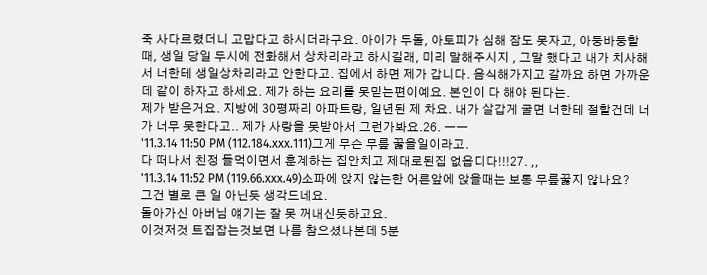죽 사다르렸더니 고맙다고 하시더라구요. 아이가 두돌, 아토피가 심해 잠도 못자고, 아둥바둥할때, 생일 당일 두시에 전화해서 상차리라고 하시길래, 미리 말해주시지 , 그말 했다고 내가 치사해서 너한테 생일상차리라고 안한다고. 집에서 하면 제가 갑니다. 음식해가지고 갈까요 하면 가까운데 같이 하자고 하세요. 제가 하는 요리를 못믿는편이예요. 본인이 다 해야 된다는.
제가 받은거요. 지방에 30평짜리 아파트랑, 일년된 제 차요. 내가 살갑게 굴면 너한테 절할건데 너가 너무 못한다고.. 제가 사랑을 못받아서 그런가봐요.26. ㅡㅡ
'11.3.14 11:50 PM (112.184.xxx.111)그게 무슨 무릎 꿇을일이라고.
다 떠나서 친정 들먹이면서 훈계하는 집안치고 제대로된집 없읍디다!!!27. ,,
'11.3.14 11:52 PM (119.66.xxx.49)소파에 앉지 않는한 어른앞에 앉을때는 보통 무릎꿇지 않나요?
그건 별로 큰 일 아닌듯 생각드네요.
돌아가신 아버님 얘기는 잘 못 꺼내신듯하고요.
이것저것 트집잡는것보면 나름 참으셨나본데 5분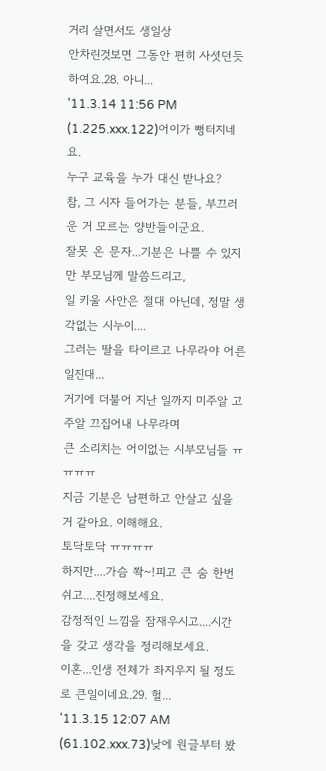거리 살면서도 생일상
안차린것보면 그동안 편히 사셧던듯하여요.28. 아니...
'11.3.14 11:56 PM (1.225.xxx.122)어이가 뻥터지네요.
누구 교육을 누가 대신 받나요?
참, 그 시자 들어가는 분들, 부끄러운 거 모르는 양반들이군요.
잘못 온 문자...기분은 나쁠 수 있지만 부모님께 말씀드리고,
일 키울 사안은 절대 아닌데, 정말 생각없는 시누이....
그러는 딸을 타이르고 나무라야 어른일진대...
거기에 더불어 지난 일까지 미주알 고주알 끄집어내 나무라며
큰 소리치는 어이없는 시부모님들 ㅠㅠㅠㅠ
지금 기분은 남편하고 안살고 싶을 거 같아요. 이해해요.
토닥토닥 ㅠㅠㅠㅠ
하지만....가슴 쫙~!피고 큰 숨 한번 쉬고....진정해보세요.
감정적인 느낌을 잠재우시고....시간을 갖고 생각을 정리해보세요.
이혼...인생 전체가 좌지우지 될 정도로 큰일이네요.29. 헐...
'11.3.15 12:07 AM (61.102.xxx.73)낮에 원글부터 봤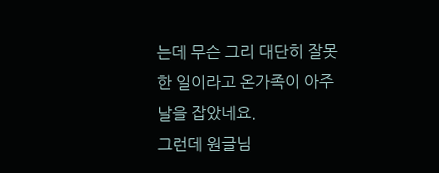는데 무슨 그리 대단히 잘못한 일이라고 온가족이 아주 날을 잡았네요.
그런데 원글님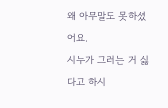왜 아무말도 못하셨어요.
시누가 그러는 거 싫다고 하시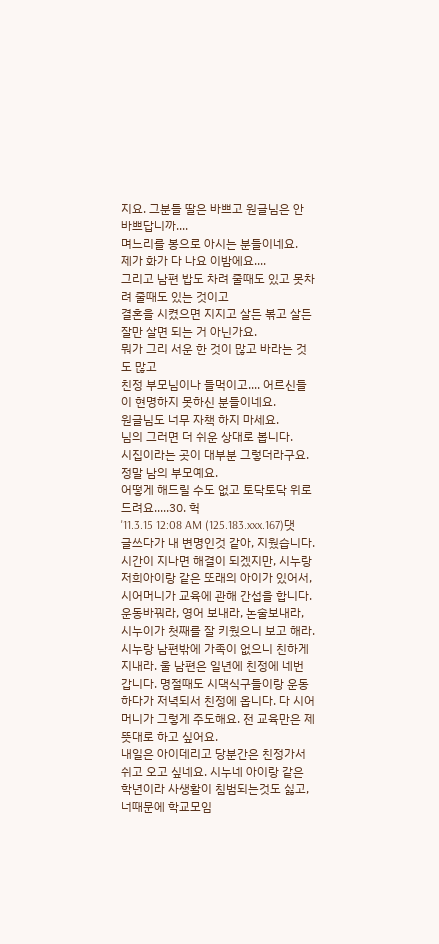지요. 그분들 딸은 바쁘고 원글님은 안 바쁘답니까....
며느리를 봉으로 아시는 분들이네요.
제가 화가 다 나요 이밤에요....
그리고 남편 밥도 차려 줄때도 있고 못차려 줄때도 있는 것이고
결혼을 시켰으면 지지고 살든 볶고 살든 잘만 살면 되는 거 아닌가요.
뭐가 그리 서운 한 것이 많고 바라는 것도 많고
친정 부모님이나 들먹이고.... 어르신들이 현명하지 못하신 분들이네요.
원글님도 너무 자책 하지 마세요.
님의 그러면 더 쉬운 상대로 봅니다.
시집이라는 곳이 대부분 그렇더라구요. 정말 남의 부모예요.
어떻게 해드릴 수도 없고 토닥토닥 위로 드려요.....30. 헉
'11.3.15 12:08 AM (125.183.xxx.167)댓글쓰다가 내 변명인것 같아, 지웠습니다. 시간이 지나면 해결이 되겠지만, 시누랑 저희아이랑 같은 또래의 아이가 있어서, 시어머니가 교육에 관해 간섭을 합니다. 운동바꿔라, 영어 보내라, 논술보내라, 시누이가 첫째를 잘 키웠으니 보고 해라. 시누랑 남편밖에 가족이 없으니 친하게 지내라. 울 남편은 일년에 친정에 네번 갑니다. 명절때도 시댁식구들이랑 운동하다가 저녁되서 친정에 옵니다. 다 시어머니가 그렇게 주도해요. 전 교육만은 제 뜻대로 하고 싶어요.
내일은 아이데리고 당분간은 친정가서 쉬고 오고 싶네요. 시누네 아이랑 같은 학년이라 사생활이 침범되는것도 싫고, 너때문에 학교모임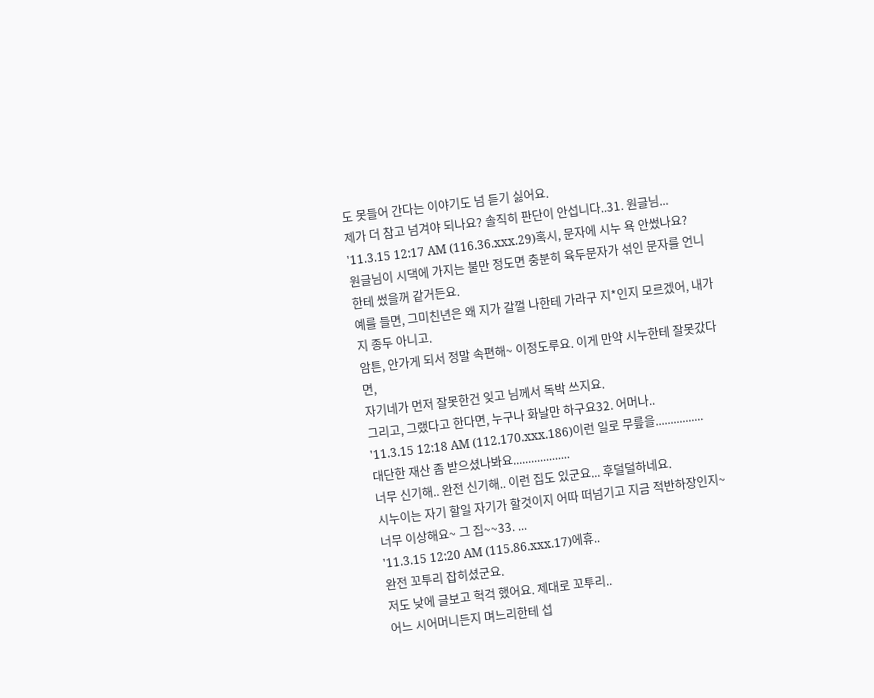도 못들어 간다는 이야기도 넘 듣기 싫어요.
제가 더 참고 넘겨야 되나요? 솔직히 판단이 안섭니다..31. 원글님...
'11.3.15 12:17 AM (116.36.xxx.29)혹시, 문자에 시누 욕 안썼나요?
원글님이 시댁에 가지는 불만 정도면 충분히 육두문자가 섞인 문자를 언니한테 썼을꺼 같거든요.
예를 들면, 그미친년은 왜 지가 갈껄 나한테 가라구 지*인지 모르겠어, 내가 지 종두 아니고.
암튼, 안가게 되서 정말 속편해~ 이정도루요. 이게 만약 시누한테 잘못갔다면,
자기네가 먼저 잘못한건 잊고 님께서 독박 쓰지요.
그리고, 그랬다고 한다면, 누구나 화날만 하구요32. 어머나..
'11.3.15 12:18 AM (112.170.xxx.186)이런 일로 무릎을................
대단한 재산 좀 받으셨나봐요...................
너무 신기해.. 완전 신기해.. 이런 집도 있군요... 후덜덜하네요.
시누이는 자기 할일 자기가 할것이지 어따 떠넘기고 지금 적반하장인지~
너무 이상해요~ 그 집~~33. ...
'11.3.15 12:20 AM (115.86.xxx.17)에휴..
완전 꼬투리 잡히셨군요.
저도 낮에 글보고 헉걱 했어요. 제대로 꼬투리..
어느 시어머니든지 며느리한테 섭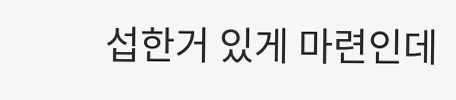섭한거 있게 마련인데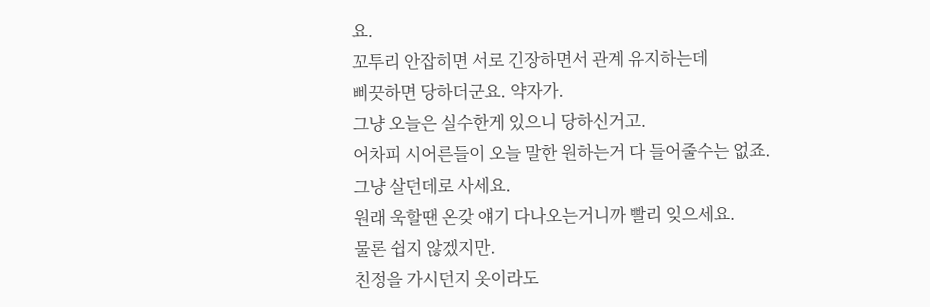요.
꼬투리 안잡히면 서로 긴장하면서 관계 유지하는데
삐끗하면 당하더군요. 약자가.
그냥 오늘은 실수한게 있으니 당하신거고.
어차피 시어른들이 오늘 말한 원하는거 다 들어줄수는 없죠.
그냥 살던데로 사세요.
원래 욱할땐 온갖 얘기 다나오는거니까 빨리 잊으세요.
물론 쉽지 않겠지만.
친정을 가시던지 옷이라도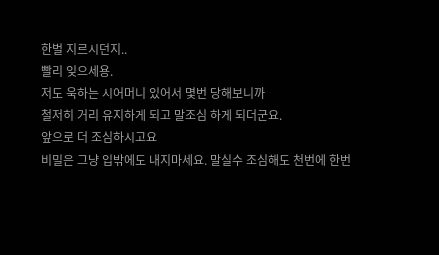한벌 지르시던지..
빨리 잊으세용.
저도 욱하는 시어머니 있어서 몇번 당해보니까
철저히 거리 유지하게 되고 말조심 하게 되더군요.
앞으로 더 조심하시고요
비밀은 그냥 입밖에도 내지마세요. 말실수 조심해도 천번에 한번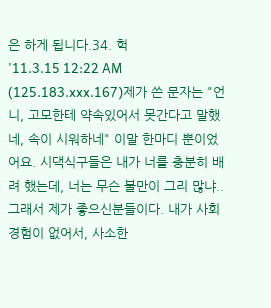은 하게 됩니다.34. 헉
'11.3.15 12:22 AM (125.183.xxx.167)제가 쓴 문자는 "언니, 고모한테 약속있어서 못간다고 말했네, 속이 시워하네" 이말 한마디 뿐이었어요. 시댁식구들은 내가 너를 충분히 배려 했는데, 너는 무슨 불만이 그리 많냐..
그래서 제가 좋으신분들이다. 내가 사회경험이 없어서, 사소한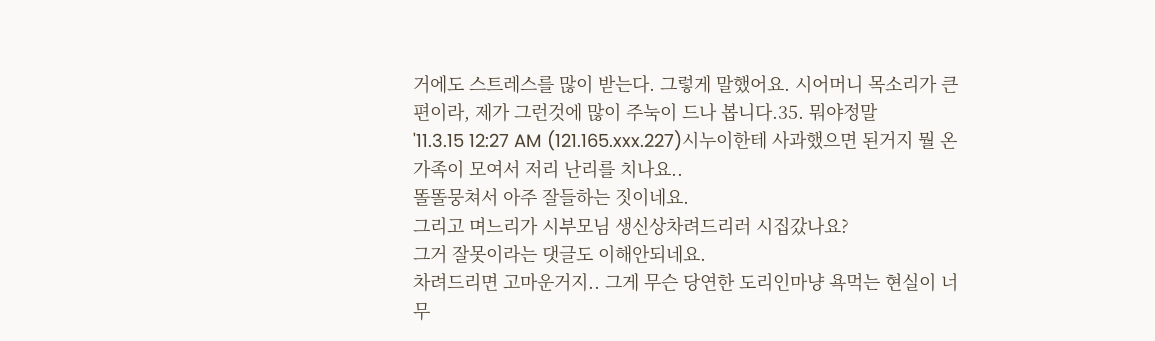거에도 스트레스를 많이 받는다. 그렇게 말했어요. 시어머니 목소리가 큰편이라, 제가 그런것에 많이 주눅이 드나 봅니다.35. 뭐야정말
'11.3.15 12:27 AM (121.165.xxx.227)시누이한테 사과했으면 된거지 뭘 온가족이 모여서 저리 난리를 치나요..
똘똘뭉쳐서 아주 잘들하는 짓이네요.
그리고 며느리가 시부모님 생신상차려드리러 시집갔나요?
그거 잘못이라는 댓글도 이해안되네요.
차려드리면 고마운거지.. 그게 무슨 당연한 도리인마냥 욕먹는 현실이 너무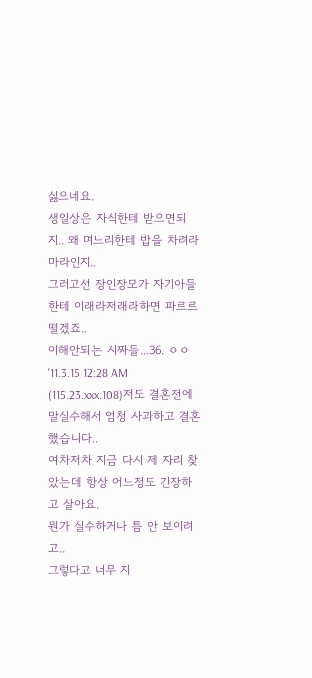싫으네요.
생일상은 자식한테 받으면되지.. 왜 며느리한테 밥을 차려라마라인지..
그러고선 장인장모가 자기아들한테 이래라저래라하면 파르르 떨겠죠..
이해안되는 시짜들...36. ㅇㅇ
'11.3.15 12:28 AM (115.23.xxx.108)저도 결혼전에 말실수해서 엄청 사과하고 결혼했습니다..
여차저차 지금 다시 제 자리 찾았는데 항상 어느정도 긴장하고 살아요.
뭔가 실수하거나 틈 안 보이려고..
그렇다고 너무 지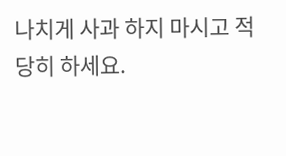나치게 사과 하지 마시고 적당히 하세요.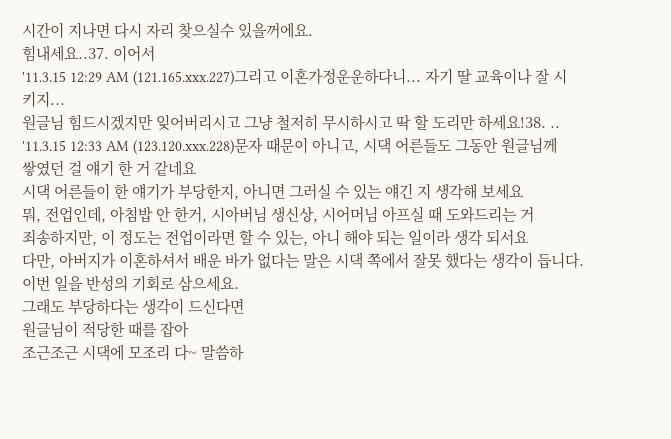시간이 지나면 다시 자리 찾으실수 있을꺼에요.
힘내세요..37. 이어서
'11.3.15 12:29 AM (121.165.xxx.227)그리고 이혼가정운운하다니... 자기 딸 교육이나 잘 시키지...
원글님 힘드시겠지만 잊어버리시고 그냥 철저히 무시하시고 딱 할 도리만 하세요!38. ..
'11.3.15 12:33 AM (123.120.xxx.228)문자 때문이 아니고, 시댁 어른들도 그동안 원글님께 쌓였던 걸 얘기 한 거 같네요
시댁 어른들이 한 얘기가 부당한지, 아니면 그러실 수 있는 얘긴 지 생각해 보세요
뭐, 전업인데, 아침밥 안 한거, 시아버님 생신상, 시어머님 아프실 때 도와드리는 거
죄송하지만, 이 정도는 전업이라면 할 수 있는, 아니 해야 되는 일이라 생각 되서요
다만, 아버지가 이혼하셔서 배운 바가 없다는 말은 시댁 쪽에서 잘못 했다는 생각이 듭니다.
이번 일을 반성의 기회로 삼으세요.
그래도 부당하다는 생각이 드신다면
원글님이 적당한 때를 잡아
조근조근 시댁에 모조리 다~ 말씀하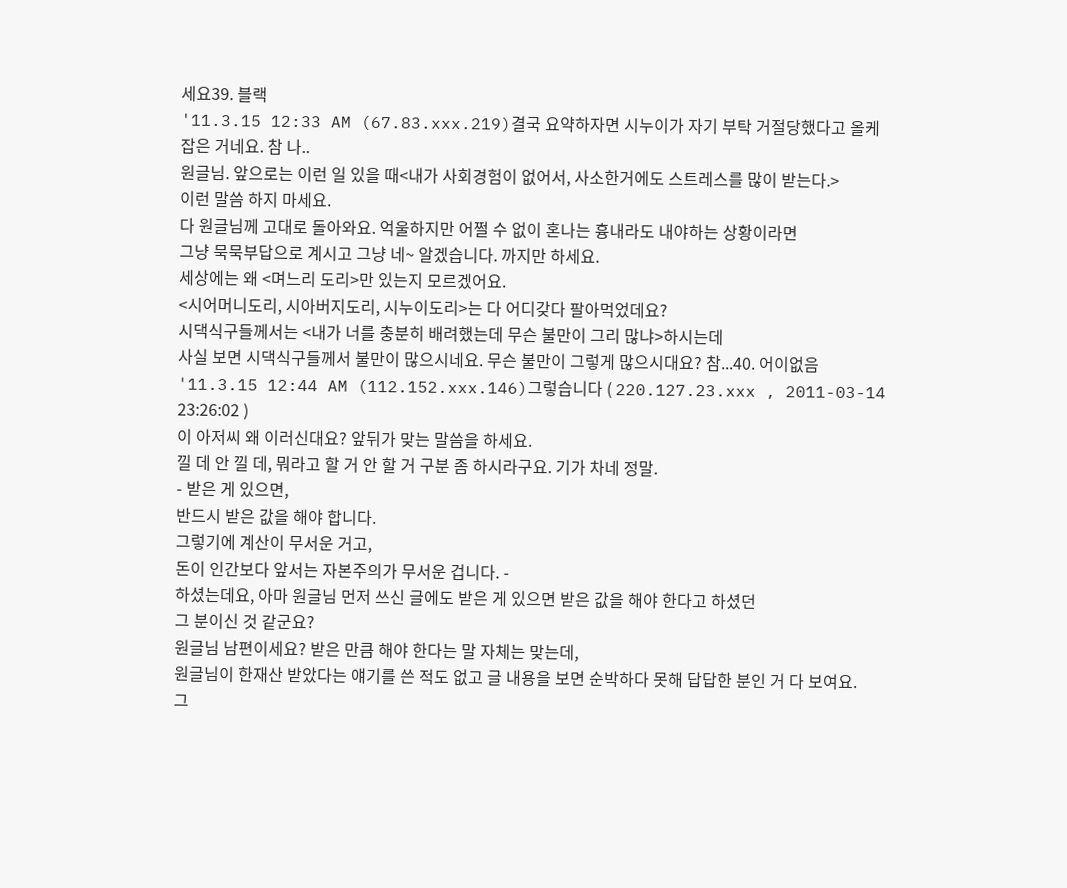세요39. 블랙
'11.3.15 12:33 AM (67.83.xxx.219)결국 요약하자면 시누이가 자기 부탁 거절당했다고 올케 잡은 거네요. 참 나..
원글님. 앞으로는 이런 일 있을 때<내가 사회경험이 없어서, 사소한거에도 스트레스를 많이 받는다.>
이런 말씀 하지 마세요.
다 원글님께 고대로 돌아와요. 억울하지만 어쩔 수 없이 혼나는 흉내라도 내야하는 상황이라면
그냥 묵묵부답으로 계시고 그냥 네~ 알겠습니다. 까지만 하세요.
세상에는 왜 <며느리 도리>만 있는지 모르겠어요.
<시어머니도리, 시아버지도리, 시누이도리>는 다 어디갖다 팔아먹었데요?
시댁식구들께서는 <내가 너를 충분히 배려했는데 무슨 불만이 그리 많냐>하시는데
사실 보면 시댁식구들께서 불만이 많으시네요. 무슨 불만이 그렇게 많으시대요? 참...40. 어이없음
'11.3.15 12:44 AM (112.152.xxx.146)그렇습니다 ( 220.127.23.xxx , 2011-03-14 23:26:02 )
이 아저씨 왜 이러신대요? 앞뒤가 맞는 말씀을 하세요.
낄 데 안 낄 데, 뭐라고 할 거 안 할 거 구분 좀 하시라구요. 기가 차네 정말.
- 받은 게 있으면,
반드시 받은 값을 해야 합니다.
그렇기에 계산이 무서운 거고,
돈이 인간보다 앞서는 자본주의가 무서운 겁니다. -
하셨는데요, 아마 원글님 먼저 쓰신 글에도 받은 게 있으면 받은 값을 해야 한다고 하셨던
그 분이신 것 같군요?
원글님 남편이세요? 받은 만큼 해야 한다는 말 자체는 맞는데,
원글님이 한재산 받았다는 얘기를 쓴 적도 없고 글 내용을 보면 순박하다 못해 답답한 분인 거 다 보여요.
그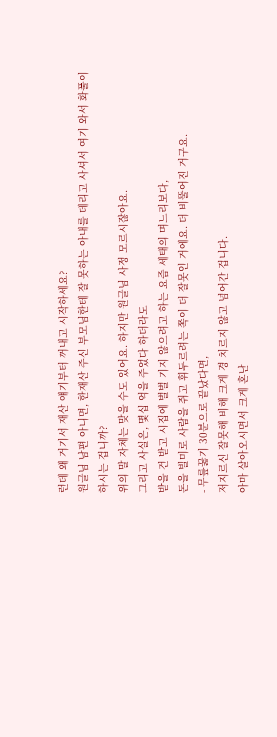런데 왜 거기서 재산 얘기부터 꺼내고 시작하세요?
원글님 남편 아니면, 한재산 주신 부모님한테 잘 못하는 아내를 데리고 사셔서 여기 와서 화풀이 하시는 겁니까?
위의 말 자체는 맞을 수도 있어요. 하지만 원글님 사정 모르시잖아요.
그리고 사실은, 몇십 억을 주었다 하더라도
받을 건 받고 시집에 벌벌 기지 않으려고 하는 요즘 세태의 며느리보다,
돈을 빌미로 사람을 쥐고 휘두르려는 쪽이 더 잘못인 거에요. 더 비뚤어진 거구요.
- 무릎꿇기 30분으로 끝났다면,
저지르신 잘못해 비해 크게 경 치르지 않고 넘어간 겁니다.
아마 살아오시면서 크게 혼난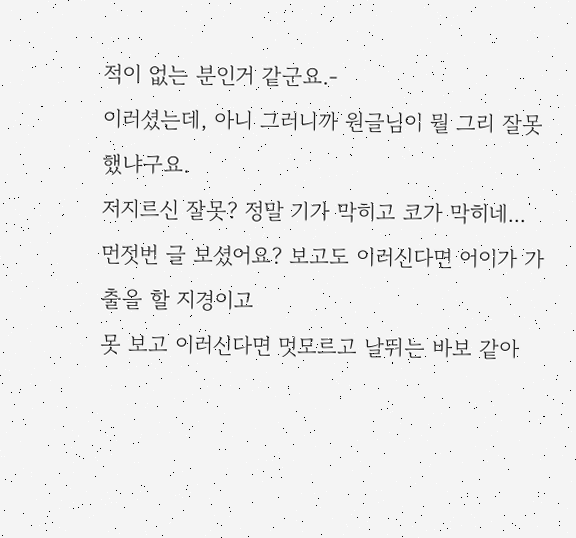적이 없는 분인거 같군요.-
이러셨는데, 아니 그러니까 원글님이 뭘 그리 잘못했냐구요.
저지르신 잘못? 정말 기가 막히고 코가 막히네...
먼젓번 글 보셨어요? 보고도 이러신다면 어이가 가출을 할 지경이고
못 보고 이러신다면 멋모르고 날뛰는 바보 같아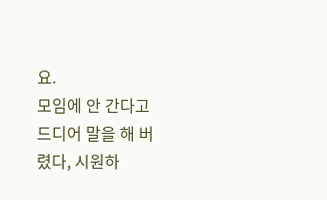요.
모임에 안 간다고 드디어 말을 해 버렸다, 시원하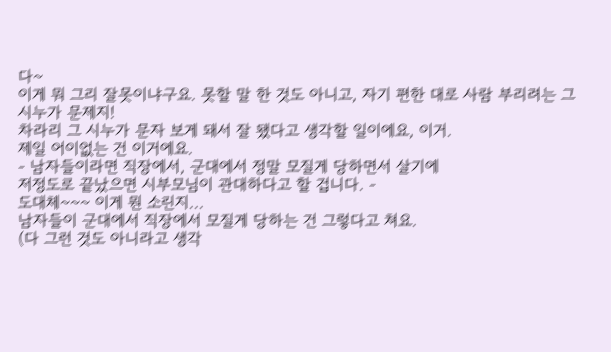다~
이게 뭐 그리 잘못이냐구요. 못할 말 한 것도 아니고, 자기 편한 대로 사람 부리려는 그 시누가 문제지!
차라리 그 시누가 문자 보게 돼서 잘 됐다고 생각할 일이에요, 이거.
제일 어이없는 건 이거에요.
- 남자들이라면 직장에서, 군대에서 정말 모질게 당하면서 살기에
저정도로 끝났으면 시부모님이 관대하다고 할 겁니다. -
도대체~~~ 이게 뭔 소린지...
남자들이 군대에서 직장에서 모질게 당하는 건 그렇다고 쳐요.
(다 그런 것도 아니라고 생각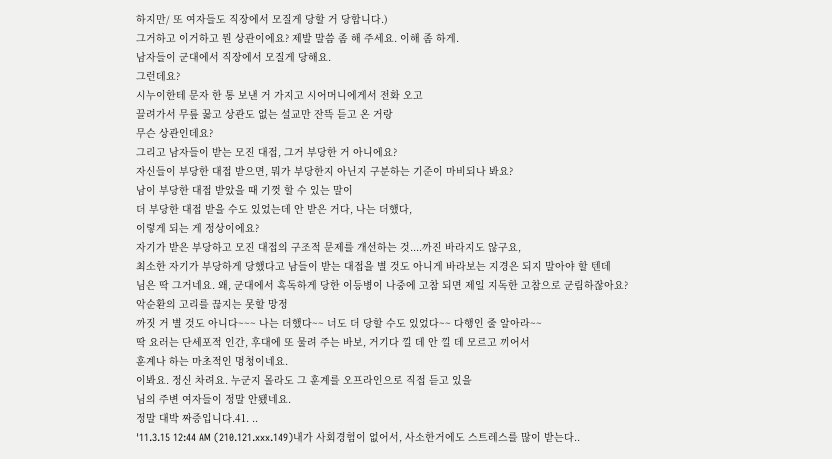하지만/ 또 여자들도 직장에서 모질게 당할 거 당합니다.)
그거하고 이거하고 뭔 상관이에요? 제발 말씀 좀 해 주세요. 이해 좀 하게.
남자들이 군대에서 직장에서 모질게 당해요.
그런데요?
시누이한테 문자 한 통 보낸 거 가지고 시어머니에게서 전화 오고
끌려가서 무릎 꿇고 상관도 없는 설교만 잔뜩 듣고 온 거랑
무슨 상관인데요?
그리고 남자들이 받는 모진 대접, 그거 부당한 거 아니에요?
자신들이 부당한 대접 받으면, 뭐가 부당한지 아닌지 구분하는 기준이 마비되나 봐요?
남이 부당한 대접 받았을 때 기껏 할 수 있는 말이
더 부당한 대접 받을 수도 있었는데 안 받은 거다, 나는 더했다,
이렇게 되는 게 정상이에요?
자기가 받은 부당하고 모진 대접의 구조적 문제를 개선하는 것....까진 바라지도 않구요,
최소한 자기가 부당하게 당했다고 남들이 받는 대접을 별 것도 아니게 바라보는 지경은 되지 말아야 할 텐데
님은 딱 그거네요. 왜, 군대에서 혹독하게 당한 이등병이 나중에 고참 되면 제일 지독한 고참으로 군림하잖아요?
악순환의 고리를 끊지는 못할 망정
까짓 거 별 것도 아니다~~~ 나는 더했다~~ 너도 더 당할 수도 있었다~~ 다행인 줄 알아라~~
딱 요러는 단세포적 인간, 후대에 또 물려 주는 바보, 거기다 낄 데 안 낄 데 모르고 끼어서
훈계나 하는 마초적인 멍청이네요.
이봐요. 정신 차려요. 누군지 몰라도 그 훈계를 오프라인으로 직접 듣고 있을
님의 주변 여자들이 정말 안됐네요.
정말 대박 짜증입니다.41. ..
'11.3.15 12:44 AM (210.121.xxx.149)내가 사회경험이 없어서, 사소한거에도 스트레스를 많이 받는다..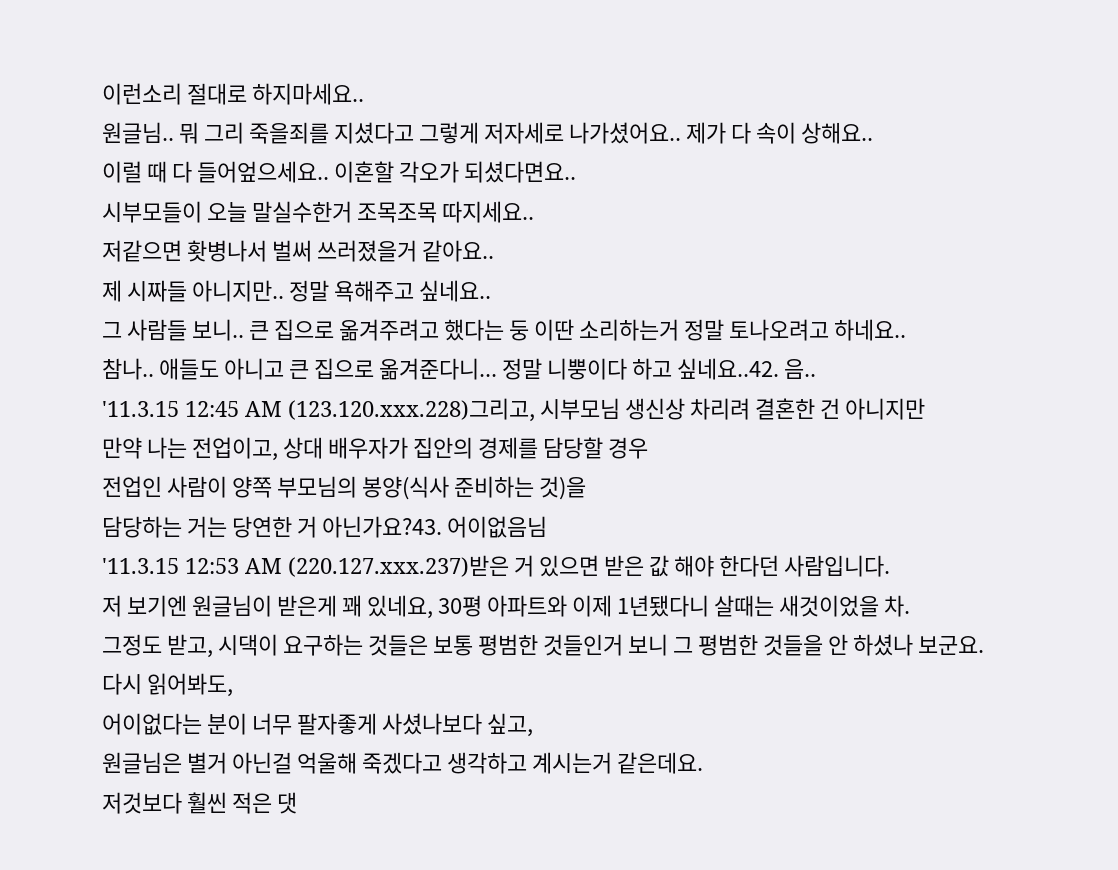이런소리 절대로 하지마세요..
원글님.. 뭐 그리 죽을죄를 지셨다고 그렇게 저자세로 나가셨어요.. 제가 다 속이 상해요..
이럴 때 다 들어엎으세요.. 이혼할 각오가 되셨다면요..
시부모들이 오늘 말실수한거 조목조목 따지세요..
저같으면 홧병나서 벌써 쓰러졌을거 같아요..
제 시짜들 아니지만.. 정말 욕해주고 싶네요..
그 사람들 보니.. 큰 집으로 옮겨주려고 했다는 둥 이딴 소리하는거 정말 토나오려고 하네요..
참나.. 애들도 아니고 큰 집으로 옮겨준다니... 정말 니뿡이다 하고 싶네요..42. 음..
'11.3.15 12:45 AM (123.120.xxx.228)그리고, 시부모님 생신상 차리려 결혼한 건 아니지만
만약 나는 전업이고, 상대 배우자가 집안의 경제를 담당할 경우
전업인 사람이 양쪽 부모님의 봉양(식사 준비하는 것)을
담당하는 거는 당연한 거 아닌가요?43. 어이없음님
'11.3.15 12:53 AM (220.127.xxx.237)받은 거 있으면 받은 값 해야 한다던 사람입니다.
저 보기엔 원글님이 받은게 꽤 있네요, 30평 아파트와 이제 1년됐다니 살때는 새것이었을 차.
그정도 받고, 시댁이 요구하는 것들은 보통 평범한 것들인거 보니 그 평범한 것들을 안 하셨나 보군요.
다시 읽어봐도,
어이없다는 분이 너무 팔자좋게 사셨나보다 싶고,
원글님은 별거 아닌걸 억울해 죽겠다고 생각하고 계시는거 같은데요.
저것보다 훨씬 적은 댓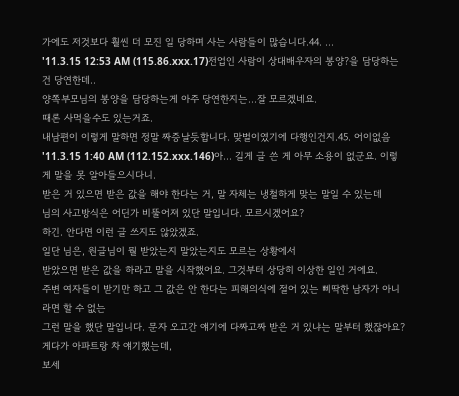가에도 저것보다 훨씬 더 모진 일 당하며 사는 사람들이 많습니다.44. ...
'11.3.15 12:53 AM (115.86.xxx.17)전업인 사람이 상대배우자의 봉양?을 담당하는건 당연한데..
양쪽부모님의 봉양을 담당하는게 아주 당연한지는...잘 모르겠네요.
때론 사먹을수도 있는거죠.
내남편이 이렇게 말하면 정말 짜증날듯합니다. 맞벌이였기에 다행인건지.45. 어이없음
'11.3.15 1:40 AM (112.152.xxx.146)아... 길게 글 쓴 게 아무 소용이 없군요. 이렇게 말을 못 알아들으시다니.
받은 거 있으면 받은 값을 해야 한다는 거, 말 자체는 냉철하게 맞는 말일 수 있는데
님의 사고방식은 어딘가 비뚤어져 있단 말입니다. 모르시겠어요?
하긴. 안다면 이런 글 쓰지도 않았겠죠.
일단 님은, 원글님이 뭘 받았는지 말았는지도 모르는 상황에서
받았으면 받은 값을 하라고 말을 시작했어요. 그것부터 상당히 이상한 일인 거에요.
주변 여자들이 받기만 하고 그 값은 안 한다는 피해의식에 절어 있는 삐딱한 남자가 아니라면 할 수 없는
그런 말을 했단 말입니다. 문자 오고간 얘기에 다짜고짜 받은 거 있냐는 말부터 했잖아요?
게다가 아파트랑 차 얘기했는데,
보세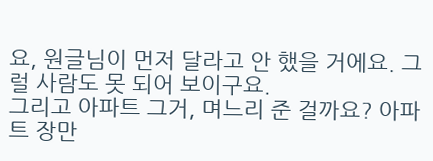요, 원글님이 먼저 달라고 안 했을 거에요. 그럴 사람도 못 되어 보이구요.
그리고 아파트 그거, 며느리 준 걸까요? 아파트 장만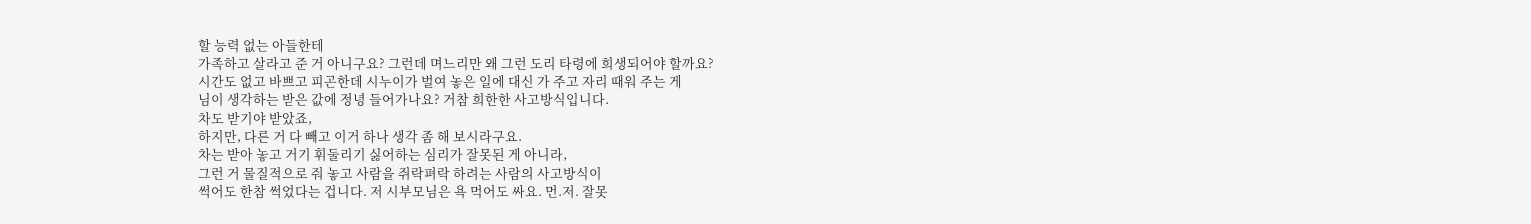할 능력 없는 아들한테
가족하고 살라고 준 거 아니구요? 그런데 며느리만 왜 그런 도리 타령에 희생되어야 할까요?
시간도 없고 바쁘고 피곤한데 시누이가 벌여 놓은 일에 대신 가 주고 자리 때워 주는 게
님이 생각하는 받은 값에 정녕 들어가나요? 거참 희한한 사고방식입니다.
차도 받기야 받았죠,
하지만, 다른 거 다 빼고 이거 하나 생각 좀 해 보시라구요.
차는 받아 놓고 거기 휘둘리기 싫어하는 심리가 잘못된 게 아니라,
그런 거 물질적으로 줘 놓고 사람을 쥐락펴락 하려는 사람의 사고방식이
썩어도 한참 썩었다는 겁니다. 저 시부모님은 욕 먹어도 싸요. 먼.저. 잘못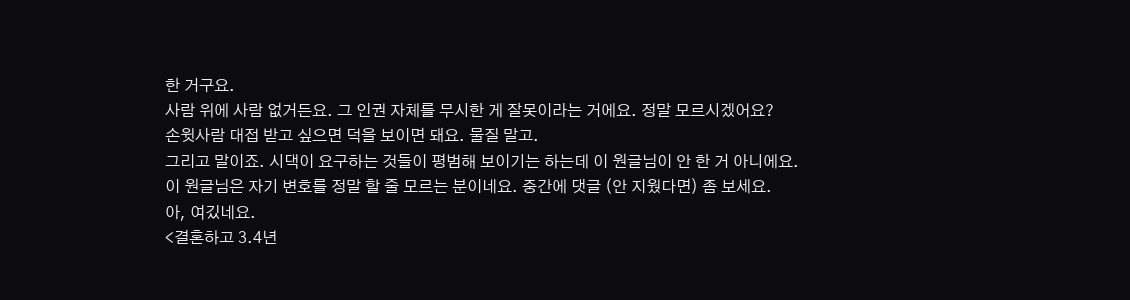한 거구요.
사람 위에 사람 없거든요. 그 인권 자체를 무시한 게 잘못이라는 거에요. 정말 모르시겠어요?
손윗사람 대접 받고 싶으면 덕을 보이면 돼요. 물질 말고.
그리고 말이죠. 시댁이 요구하는 것들이 평범해 보이기는 하는데 이 원글님이 안 한 거 아니에요.
이 원글님은 자기 변호를 정말 할 줄 모르는 분이네요. 중간에 댓글 (안 지웠다면) 좀 보세요.
아, 여깄네요.
<결혼하고 3.4년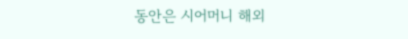동안은 시어머니 해외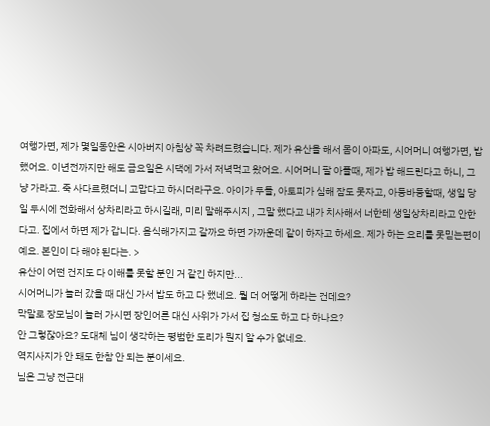여행가면, 제가 몇일동안은 시아버지 아침상 꼭 차려드렸습니다. 제가 유산을 해서 몸이 아파도, 시어머니 여행가면, 밥했어요. 이년전까지만 해도 금요일은 시댁에 가서 저녁먹고 왔어요. 시어머니 팔 아플때, 제가 밥 해드린다고 하니, 그냥 가라고. 죽 사다르렸더니 고맙다고 하시더라구요. 아이가 두돌, 아토피가 심해 잠도 못자고, 아둥바둥할때, 생일 당일 두시에 전화해서 상차리라고 하시길래, 미리 말해주시지 , 그말 했다고 내가 치사해서 너한테 생일상차리라고 안한다고. 집에서 하면 제가 갑니다. 음식해가지고 갈까요 하면 가까운데 같이 하자고 하세요. 제가 하는 요리를 못믿는편이예요. 본인이 다 해야 된다는. >
유산이 어떤 건지도 다 이해를 못할 분인 거 같긴 하지만...
시어머니가 놀러 갔을 때 대신 가서 밥도 하고 다 했네요. 뭘 더 어떻게 하라는 건데요?
막말로 장모님이 놀러 가시면 장인어른 대신 사위가 가서 집 청소도 하고 다 하나요?
안 그렇잖아요? 도대체 님이 생각하는 평범한 도리가 뭔지 알 수가 없네요.
역지사지가 안 돼도 한참 안 되는 분이세요.
님은 그냥 전근대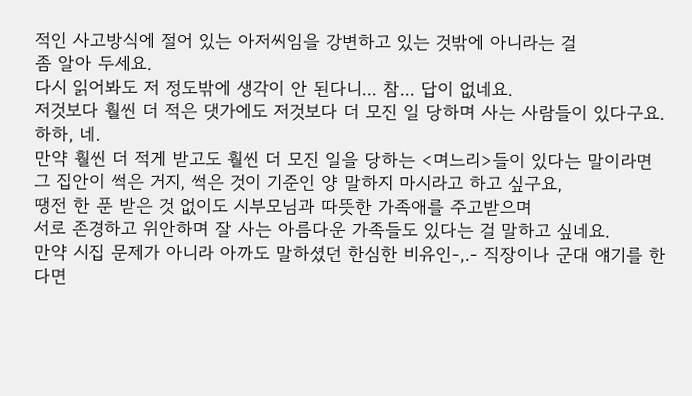적인 사고방식에 절어 있는 아저씨임을 강변하고 있는 것밖에 아니라는 걸
좀 알아 두세요.
다시 읽어봐도 저 정도밖에 생각이 안 된다니... 참... 답이 없네요.
저것보다 훨씬 더 적은 댓가에도 저것보다 더 모진 일 당하며 사는 사람들이 있다구요.
하하, 네.
만약 훨씬 더 적게 받고도 훨씬 더 모진 일을 당하는 <며느리>들이 있다는 말이라면
그 집안이 썩은 거지, 썩은 것이 기준인 양 말하지 마시라고 하고 싶구요,
땡전 한 푼 받은 것 없이도 시부모님과 따뜻한 가족애를 주고받으며
서로 존경하고 위안하며 잘 사는 아름다운 가족들도 있다는 걸 말하고 싶네요.
만약 시집 문제가 아니라 아까도 말하셨던 한심한 비유인-,.- 직장이나 군대 얘기를 한다면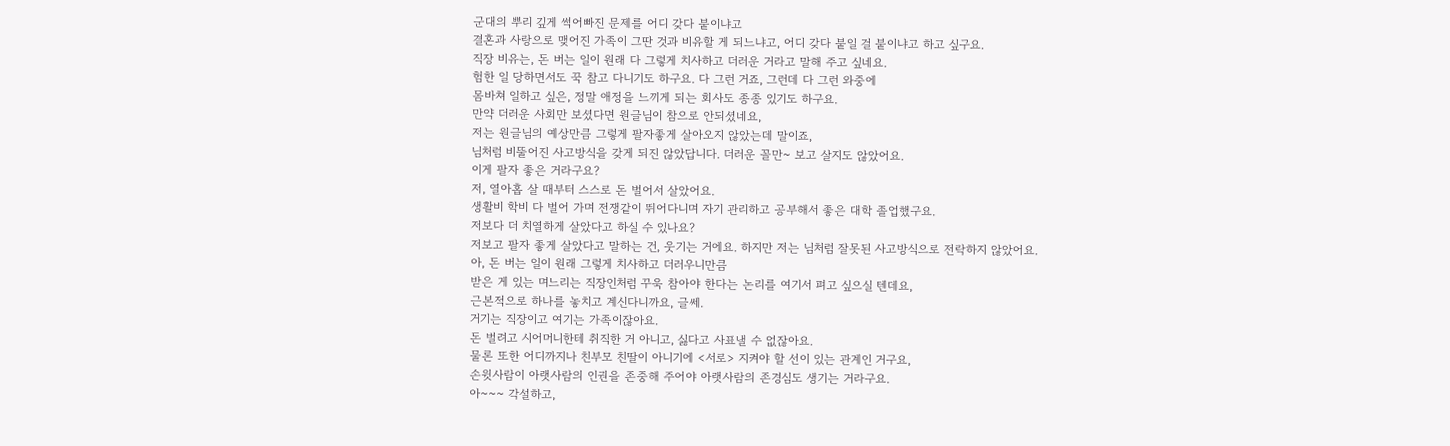군대의 뿌리 깊게 썩어빠진 문제를 어디 갖다 붙이냐고
결혼과 사랑으로 맺어진 가족이 그딴 것과 비유할 게 되느냐고, 어디 갖다 붙일 걸 붙이냐고 하고 싶구요.
직장 비유는, 돈 버는 일이 원래 다 그렇게 치사하고 더러운 거라고 말해 주고 싶네요.
험한 일 당하면서도 꾹 참고 다니기도 하구요. 다 그런 거죠, 그런데 다 그런 와중에
몸바쳐 일하고 싶은, 정말 애정을 느끼게 되는 회사도 종종 있기도 하구요.
만약 더러운 사회만 보셨다면 원글님이 참으로 안되셨네요,
저는 원글님의 예상만큼 그렇게 팔자좋게 살아오지 않았는데 말이죠,
님처럼 비뚤어진 사고방식을 갖게 되진 않았답니다. 더러운 꼴만~ 보고 살지도 않았어요.
이게 팔자 좋은 거라구요?
저, 열아홉 살 때부터 스스로 돈 벌어서 살았어요.
생활비 학비 다 벌어 가며 전쟁같이 뛰어다니며 자기 관리하고 공부해서 좋은 대학 졸업했구요.
저보다 더 치열하게 살았다고 하실 수 있나요?
저보고 팔자 좋게 살았다고 말하는 건, 웃기는 거에요. 하지만 저는 님처럼 잘못된 사고방식으로 전락하지 않았어요.
아, 돈 버는 일이 원래 그렇게 치사하고 더러우니만큼
받은 게 있는 며느리는 직장인처럼 꾸욱 참아야 한다는 논리를 여기서 펴고 싶으실 텐데요,
근본적으로 하나를 놓치고 계신다니까요, 글쎄.
거기는 직장이고 여기는 가족이잖아요.
돈 벌려고 시어머니한테 취직한 거 아니고, 싫다고 사표낼 수 없잖아요.
물론 또한 어디까지나 친부모 친딸이 아니기에 <서로> 지켜야 할 선이 있는 관계인 거구요,
손윗사람이 아랫사람의 인권을 존중해 주어야 아랫사람의 존경심도 생기는 거라구요.
아~~~ 각설하고,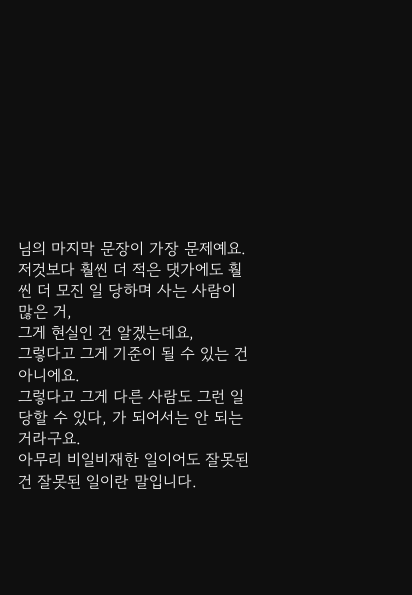님의 마지막 문장이 가장 문제예요.
저것보다 훨씬 더 적은 댓가에도 훨씬 더 모진 일 당하며 사는 사람이 많은 거,
그게 현실인 건 알겠는데요,
그렇다고 그게 기준이 될 수 있는 건 아니에요.
그렇다고 그게 다른 사람도 그런 일 당할 수 있다, 가 되어서는 안 되는 거라구요.
아무리 비일비재한 일이어도 잘못된 건 잘못된 일이란 말입니다.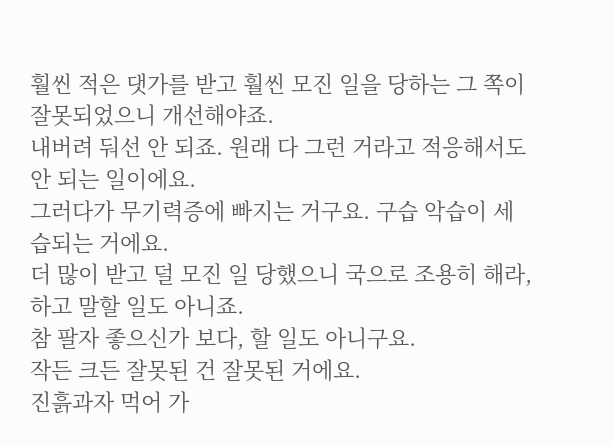훨씬 적은 댓가를 받고 훨씬 모진 일을 당하는 그 쪽이 잘못되었으니 개선해야죠.
내버려 둬선 안 되죠. 원래 다 그런 거라고 적응해서도 안 되는 일이에요.
그러다가 무기력증에 빠지는 거구요. 구습 악습이 세습되는 거에요.
더 많이 받고 덜 모진 일 당했으니 국으로 조용히 해라, 하고 말할 일도 아니죠.
참 팔자 좋으신가 보다, 할 일도 아니구요.
작든 크든 잘못된 건 잘못된 거에요.
진흙과자 먹어 가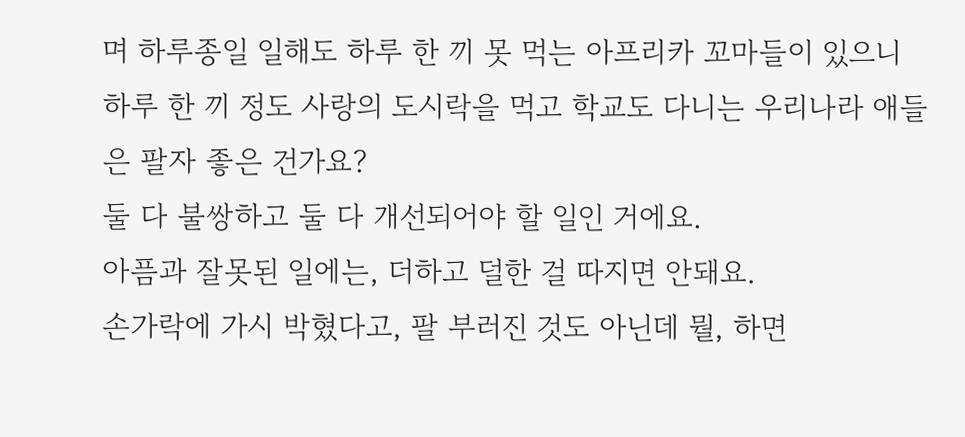며 하루종일 일해도 하루 한 끼 못 먹는 아프리카 꼬마들이 있으니
하루 한 끼 정도 사랑의 도시락을 먹고 학교도 다니는 우리나라 애들은 팔자 좋은 건가요?
둘 다 불쌍하고 둘 다 개선되어야 할 일인 거에요.
아픔과 잘못된 일에는, 더하고 덜한 걸 따지면 안돼요.
손가락에 가시 박혔다고, 팔 부러진 것도 아닌데 뭘, 하면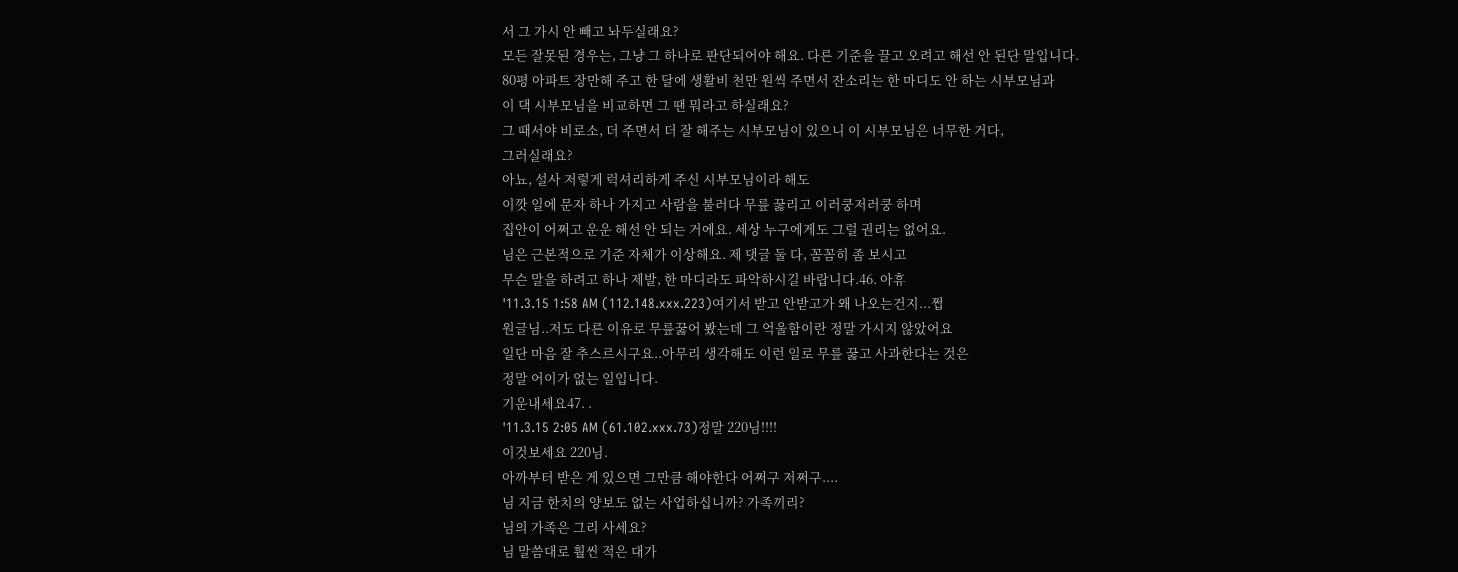서 그 가시 안 빼고 놔두실래요?
모든 잘못된 경우는, 그냥 그 하나로 판단되어야 해요. 다른 기준을 끌고 오려고 해선 안 된단 말입니다.
80평 아파트 장만해 주고 한 달에 생활비 천만 원씩 주면서 잔소리는 한 마디도 안 하는 시부모님과
이 댁 시부모님을 비교하면 그 땐 뭐라고 하실래요?
그 때서야 비로소, 더 주면서 더 잘 해주는 시부모님이 있으니 이 시부모님은 너무한 거다,
그러실래요?
아뇨, 설사 저렇게 럭셔리하게 주신 시부모님이라 해도
이깟 일에 문자 하나 가지고 사람을 불러다 무릎 꿇리고 이러쿵저러쿵 하며
집안이 어쩌고 운운 해선 안 되는 거에요. 세상 누구에게도 그럴 권리는 없어요.
님은 근본적으로 기준 자체가 이상해요. 제 댓글 둘 다, 꼼꼼히 좀 보시고
무슨 말을 하려고 하나 제발, 한 마디라도 파악하시길 바랍니다.46. 아휴
'11.3.15 1:58 AM (112.148.xxx.223)여기서 받고 안받고가 왜 나오는건지...쩝
원글님..저도 다른 이유로 무릎꿇어 봤는데 그 억울함이란 정말 가시지 않았어요
일단 마음 잘 추스르시구요..아무리 생각해도 이런 일로 무릎 꿇고 사과한다는 것은
정말 어이가 없는 일입니다.
기운내세요47. .
'11.3.15 2:05 AM (61.102.xxx.73)정말 220님!!!!
이것보세요 220님.
아까부터 받은 게 있으면 그만큼 해야한다 어쩌구 저쩌구....
님 지금 한치의 양보도 없는 사업하십니까? 가족끼리?
님의 가족은 그리 사세요?
님 말씀대로 훨씬 적은 대가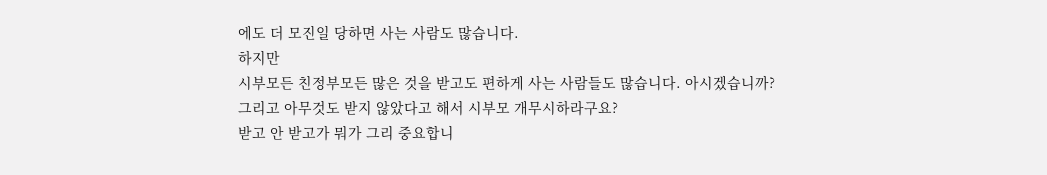에도 더 모진일 당하면 사는 사람도 많습니다.
하지만
시부모든 친정부모든 많은 것을 받고도 편하게 사는 사람들도 많습니다. 아시겠습니까?
그리고 아무것도 받지 않았다고 해서 시부모 개무시하라구요?
받고 안 받고가 뭐가 그리 중요합니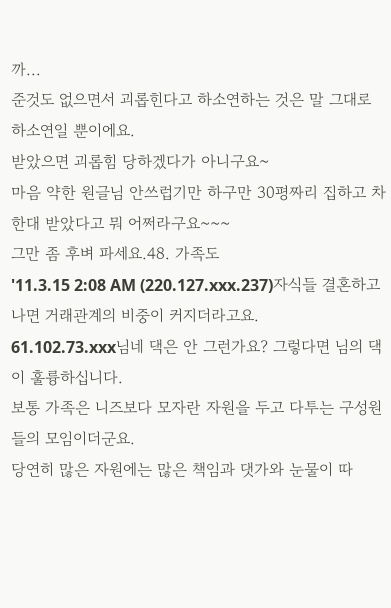까...
준것도 없으면서 괴롭힌다고 하소연하는 것은 말 그대로 하소연일 뿐이에요.
받았으면 괴롭힘 당하겠다가 아니구요~
마음 약한 원글님 안쓰럽기만 하구만 30평짜리 집하고 차 한대 받았다고 뭐 어쩌라구요~~~
그만 좀 후벼 파세요.48. 가족도
'11.3.15 2:08 AM (220.127.xxx.237)자식들 결혼하고 나면 거래관계의 비중이 커지더라고요.
61.102.73.xxx님네 댁은 안 그런가요? 그렇다면 님의 댁이 훌륭하십니다.
보통 가족은 니즈보다 모자란 자원을 두고 다투는 구성원들의 모임이더군요.
당연히 많은 자원에는 많은 책임과 댓가와 눈물이 따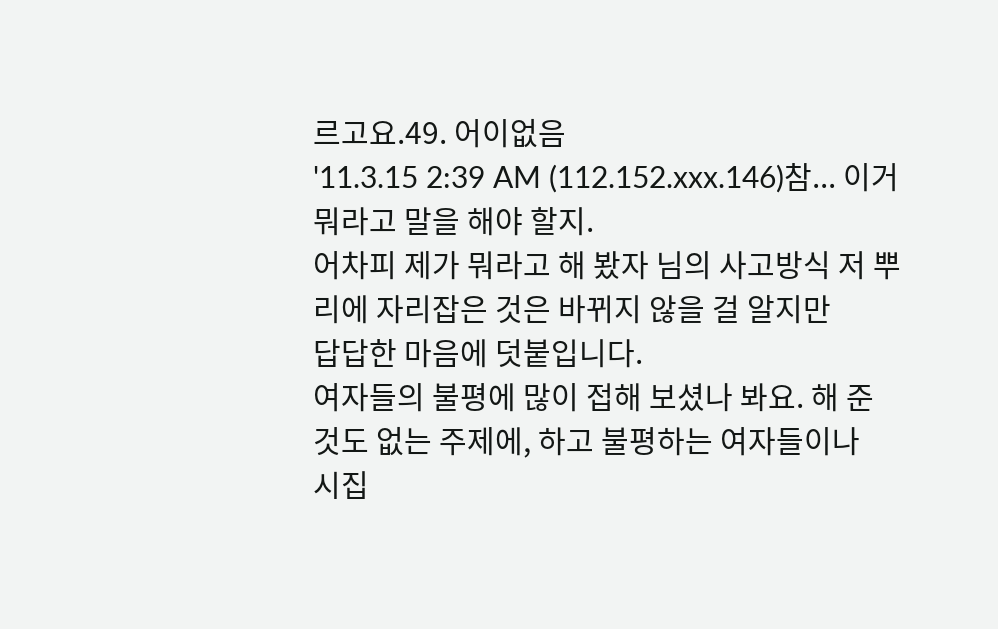르고요.49. 어이없음
'11.3.15 2:39 AM (112.152.xxx.146)참... 이거 뭐라고 말을 해야 할지.
어차피 제가 뭐라고 해 봤자 님의 사고방식 저 뿌리에 자리잡은 것은 바뀌지 않을 걸 알지만
답답한 마음에 덧붙입니다.
여자들의 불평에 많이 접해 보셨나 봐요. 해 준 것도 없는 주제에, 하고 불평하는 여자들이나
시집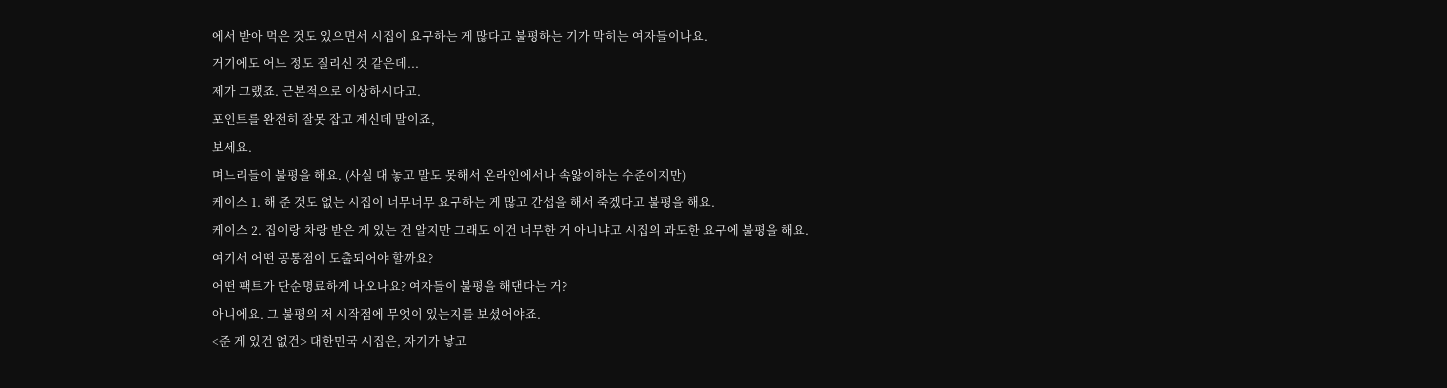에서 받아 먹은 것도 있으면서 시집이 요구하는 게 많다고 불평하는 기가 막히는 여자들이나요.
거기에도 어느 정도 질리신 것 같은데...
제가 그랬죠. 근본적으로 이상하시다고.
포인트를 완전히 잘못 잡고 계신데 말이죠,
보세요.
며느리들이 불평을 해요. (사실 대 놓고 말도 못해서 온라인에서나 속앓이하는 수준이지만)
케이스 1. 해 준 것도 없는 시집이 너무너무 요구하는 게 많고 간섭을 해서 죽겠다고 불평을 해요.
케이스 2. 집이랑 차랑 받은 게 있는 건 알지만 그래도 이건 너무한 거 아니냐고 시집의 과도한 요구에 불평을 해요.
여기서 어떤 공통점이 도출되어야 할까요?
어떤 팩트가 단순명료하게 나오나요? 여자들이 불평을 해댄다는 거?
아니에요. 그 불평의 저 시작점에 무엇이 있는지를 보셨어야죠.
<준 게 있건 없건> 대한민국 시집은, 자기가 낳고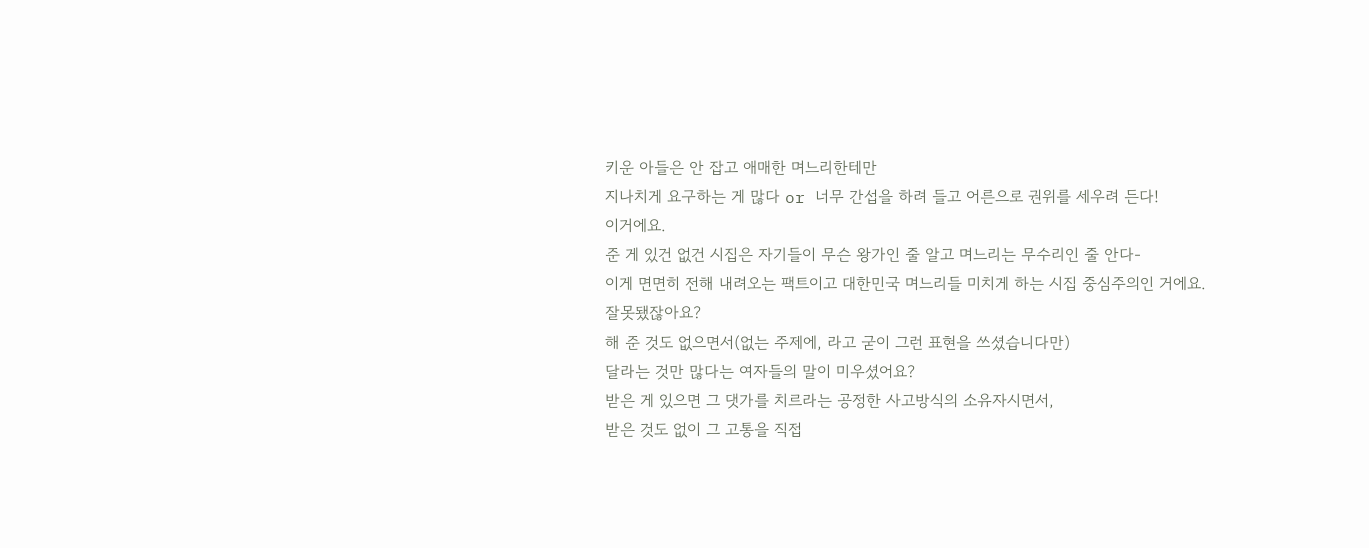키운 아들은 안 잡고 애매한 며느리한테만
지나치게 요구하는 게 많다 or 너무 간섭을 하려 들고 어른으로 권위를 세우려 든다!
이거에요.
준 게 있건 없건 시집은 자기들이 무슨 왕가인 줄 알고 며느리는 무수리인 줄 안다-
이게 면면히 전해 내려오는 팩트이고 대한민국 며느리들 미치게 하는 시집 중심주의인 거에요.
잘못됐잖아요?
해 준 것도 없으면서(없는 주제에, 라고 굳이 그런 표현을 쓰셨습니다만)
달라는 것만 많다는 여자들의 말이 미우셨어요?
받은 게 있으면 그 댓가를 치르라는 공정한 사고방식의 소유자시면서,
받은 것도 없이 그 고통을 직접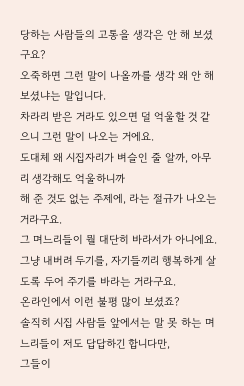당하는 사람들의 고통을 생각은 안 해 보셨구요?
오죽하면 그런 말이 나올까를 생각 왜 안 해 보셨냐는 말입니다.
차라리 받은 거라도 있으면 덜 억울할 것 같으니 그런 말이 나오는 거에요.
도대체 왜 시집자리가 벼슬인 줄 알까, 아무리 생각해도 억울하니까
해 준 것도 없는 주제에, 라는 절규가 나오는 거라구요.
그 며느리들이 뭘 대단히 바라서가 아니에요.
그냥 내버려 두기를, 자기들끼리 행복하게 살도록 두어 주기를 바라는 거라구요.
온라인에서 이런 불평 많이 보셨죠?
솔직히 시집 사람들 앞에서는 말 못 하는 며느리들이 저도 답답하긴 합니다만,
그들이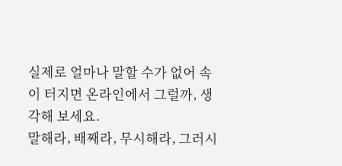실제로 얼마나 말할 수가 없어 속이 터지면 온라인에서 그럴까, 생각해 보세요.
말해라, 배째라, 무시해라, 그러시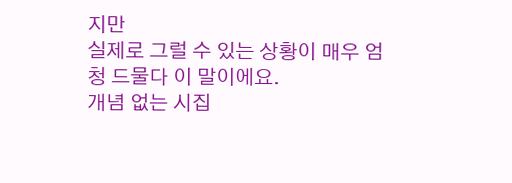지만
실제로 그럴 수 있는 상황이 매우 엄청 드물다 이 말이에요.
개념 없는 시집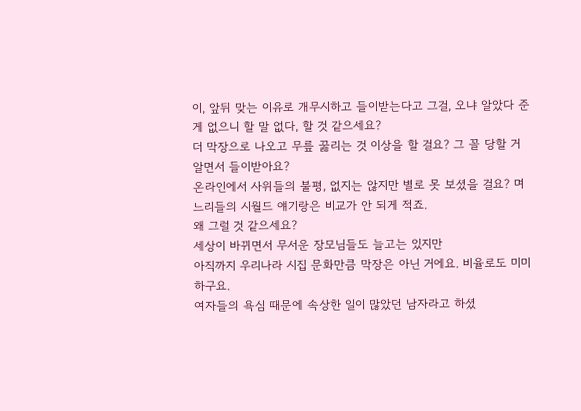이, 앞뒤 맞는 이유로 개무시하고 들이받는다고 그걸, 오냐 알았다 준 게 없으니 할 말 없다, 할 것 같으세요?
더 막장으로 나오고 무릎 꿇리는 것 이상을 할 걸요? 그 꼴 당할 거 알면서 들이받아요?
온라인에서 사위들의 불평, 없지는 않지만 별로 못 보셨을 걸요? 며느리들의 시월드 얘기랑은 비교가 안 되게 적죠.
왜 그럴 것 같으세요?
세상이 바뀌면서 무서운 장모님들도 늘고는 있지만
아직까지 우리나라 시집 문화만큼 막장은 아닌 거에요. 비율로도 미미하구요.
여자들의 욕심 때문에 속상한 일이 많았던 남자라고 하셨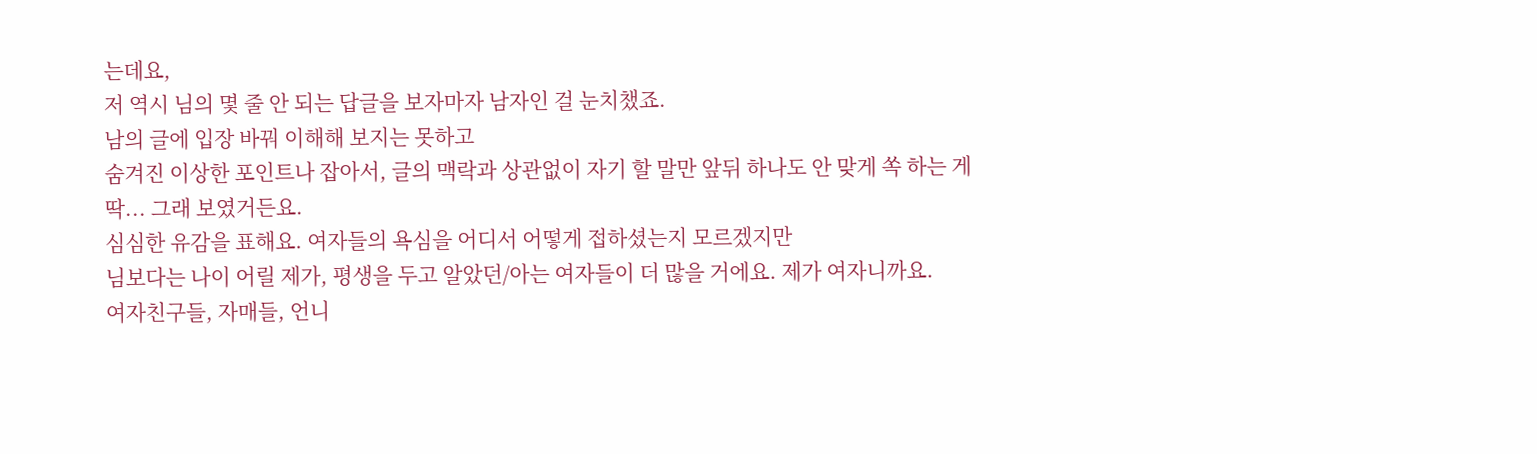는데요,
저 역시 님의 몇 줄 안 되는 답글을 보자마자 남자인 걸 눈치챘죠.
남의 글에 입장 바꿔 이해해 보지는 못하고
숨겨진 이상한 포인트나 잡아서, 글의 맥락과 상관없이 자기 할 말만 앞뒤 하나도 안 맞게 쏙 하는 게
딱... 그래 보였거든요.
심심한 유감을 표해요. 여자들의 욕심을 어디서 어떻게 접하셨는지 모르겠지만
님보다는 나이 어릴 제가, 평생을 두고 알았던/아는 여자들이 더 많을 거에요. 제가 여자니까요.
여자친구들, 자매들, 언니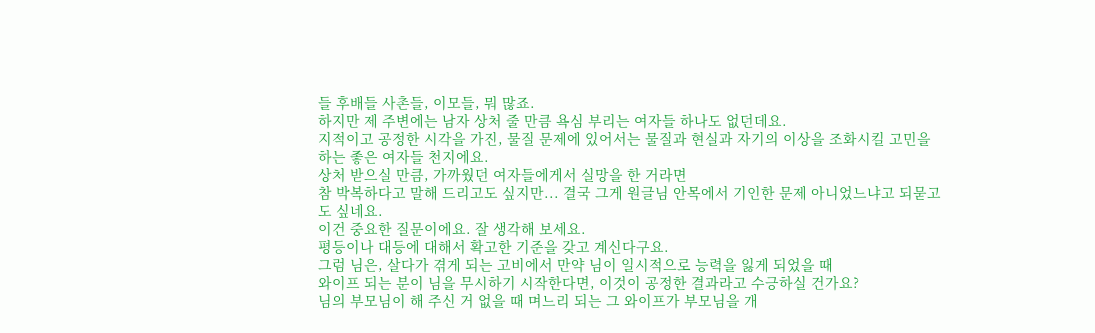들 후배들 사촌들, 이모들, 뭐 많죠.
하지만 제 주변에는 남자 상처 줄 만큼 욕심 부리는 여자들 하나도 없던데요.
지적이고 공정한 시각을 가진, 물질 문제에 있어서는 물질과 현실과 자기의 이상을 조화시킬 고민을 하는 좋은 여자들 천지에요.
상처 받으실 만큼, 가까웠던 여자들에게서 실망을 한 거라면
참 박복하다고 말해 드리고도 싶지만... 결국 그게 원글님 안목에서 기인한 문제 아니었느냐고 되묻고도 싶네요.
이건 중요한 질문이에요. 잘 생각해 보세요.
평등이나 대등에 대해서 확고한 기준을 갖고 계신다구요.
그럼 님은, 살다가 겪게 되는 고비에서 만약 님이 일시적으로 능력을 잃게 되었을 때
와이프 되는 분이 님을 무시하기 시작한다면, 이것이 공정한 결과라고 수긍하실 건가요?
님의 부모님이 해 주신 거 없을 때 며느리 되는 그 와이프가 부모님을 개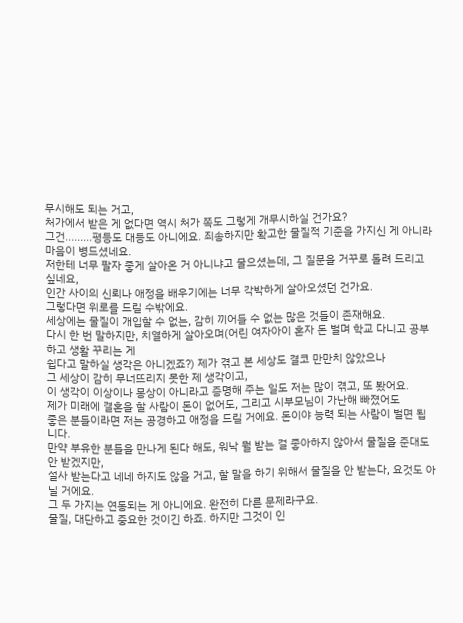무시해도 되는 거고,
처가에서 받은 게 없다면 역시 처가 쪽도 그렇게 개무시하실 건가요?
그건.........평등도 대등도 아니에요. 죄송하지만 확고한 물질적 기준을 가지신 게 아니라
마음이 병드셨네요.
저한테 너무 팔자 좋게 살아온 거 아니냐고 물으셨는데, 그 질문을 거꾸로 돌려 드리고 싶네요,
인간 사이의 신뢰나 애정을 배우기에는 너무 각박하게 살아오셨던 건가요.
그렇다면 위로를 드릴 수밖에요.
세상에는 물질이 개입할 수 없는, 감히 끼어들 수 없는 많은 것들이 존재해요.
다시 한 번 말하지만, 치열하게 살아오며(어린 여자아이 혼자 돈 벌며 학교 다니고 공부하고 생활 꾸리는 게
쉽다고 말하실 생각은 아니겠죠?) 제가 겪고 본 세상도 결코 만만치 않았으나
그 세상이 감히 무너뜨리지 못한 제 생각이고,
이 생각이 이상이나 몽상이 아니라고 증명해 주는 일도 저는 많이 겪고, 또 봤어요.
제가 미래에 결혼을 할 사람이 돈이 없어도, 그리고 시부모님이 가난해 빠졌어도
좋은 분들이라면 저는 공경하고 애정을 드릴 거에요. 돈이야 능력 되는 사람이 벌면 됩니다.
만약 부유한 분들을 만나게 된다 해도, 워낙 뭘 받는 걸 좋아하지 않아서 물질을 준대도 안 받겠지만,
설사 받는다고 네네 하지도 않을 거고, 할 말을 하기 위해서 물질을 안 받는다, 요것도 아닐 거에요.
그 두 가지는 연동되는 게 아니에요. 완전히 다른 문제라구요.
물질, 대단하고 중요한 것이긴 하죠. 하지만 그것이 인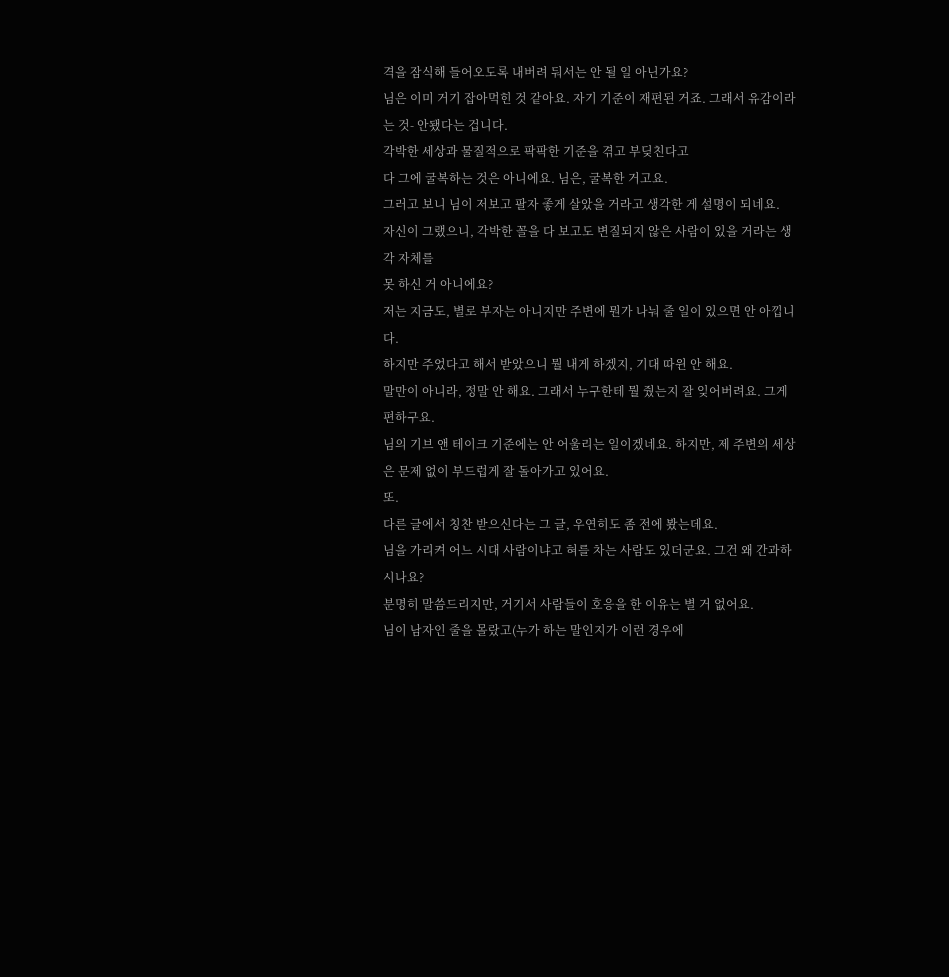격을 잠식해 들어오도록 내버려 둬서는 안 될 일 아닌가요?
님은 이미 거기 잡아먹힌 것 같아요. 자기 기준이 재편된 거죠. 그래서 유감이라는 것- 안됐다는 겁니다.
각박한 세상과 물질적으로 팍팍한 기준을 겪고 부딪친다고
다 그에 굴복하는 것은 아니에요. 님은, 굴복한 거고요.
그러고 보니 님이 저보고 팔자 좋게 살았을 거라고 생각한 게 설명이 되네요.
자신이 그랬으니, 각박한 꼴을 다 보고도 변질되지 않은 사람이 있을 거라는 생각 자체를
못 하신 거 아니에요?
저는 지금도, 별로 부자는 아니지만 주변에 뭔가 나눠 줄 일이 있으면 안 아낍니다.
하지만 주었다고 해서 받았으니 뭘 내게 하겠지, 기대 따윈 안 해요.
말만이 아니라, 정말 안 해요. 그래서 누구한테 뭘 줬는지 잘 잊어버려요. 그게 편하구요.
님의 기브 앤 테이크 기준에는 안 어울리는 일이겠네요. 하지만, 제 주변의 세상은 문제 없이 부드럽게 잘 돌아가고 있어요.
또.
다른 글에서 칭찬 받으신다는 그 글, 우연히도 좀 전에 봤는데요.
님을 가리켜 어느 시대 사람이냐고 혀를 차는 사람도 있더군요. 그건 왜 간과하시나요?
분명히 말씀드리지만, 거기서 사람들이 호응을 한 이유는 별 거 없어요.
님이 남자인 줄을 몰랐고(누가 하는 말인지가 이런 경우에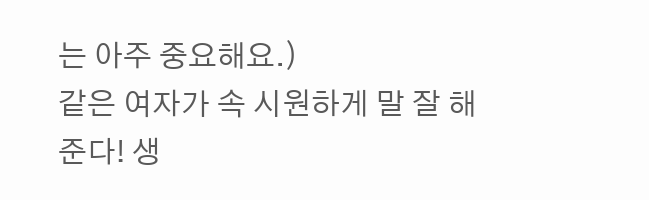는 아주 중요해요.)
같은 여자가 속 시원하게 말 잘 해 준다! 생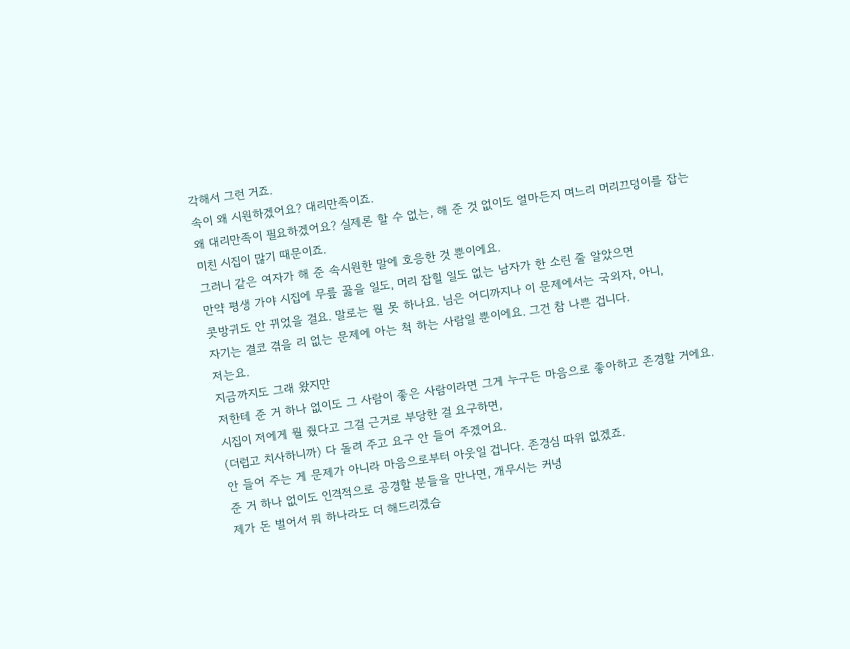각해서 그런 거죠.
속이 왜 시원하겠어요? 대리만족이죠.
왜 대리만족이 필요하겠어요? 실제론 할 수 없는, 해 준 것 없이도 얼마든지 며느리 머리끄덩이를 잡는
미친 시집이 많기 때문이죠.
그러니 같은 여자가 해 준 속시원한 말에 호응한 것 뿐이에요.
만약 평생 가야 시집에 무릎 꿇을 일도, 머리 잡힐 일도 없는 남자가 한 소린 줄 알았으면
콧방귀도 안 뀌었을 걸요. 말로는 뭘 못 하나요. 님은 어디까지나 이 문제에서는 국외자, 아니,
자기는 결코 겪을 리 없는 문제에 아는 척 하는 사람일 뿐이에요. 그건 참 나쁜 겁니다.
저는요.
지금까지도 그래 왔지만
저한테 준 거 하나 없이도 그 사람이 좋은 사람이라면 그게 누구든 마음으로 좋아하고 존경할 거에요.
시집이 저에게 뭘 줬다고 그걸 근거로 부당한 걸 요구하면,
(더럽고 치사하니까) 다 돌려 주고 요구 안 들어 주겠어요.
안 들어 주는 게 문제가 아니라 마음으로부터 아웃일 겁니다. 존경심 따위 없겠죠.
준 거 하나 없이도 인격적으로 공경할 분들을 만나면, 개무시는 커녕
제가 돈 벌어서 뭐 하나라도 더 해드리겠습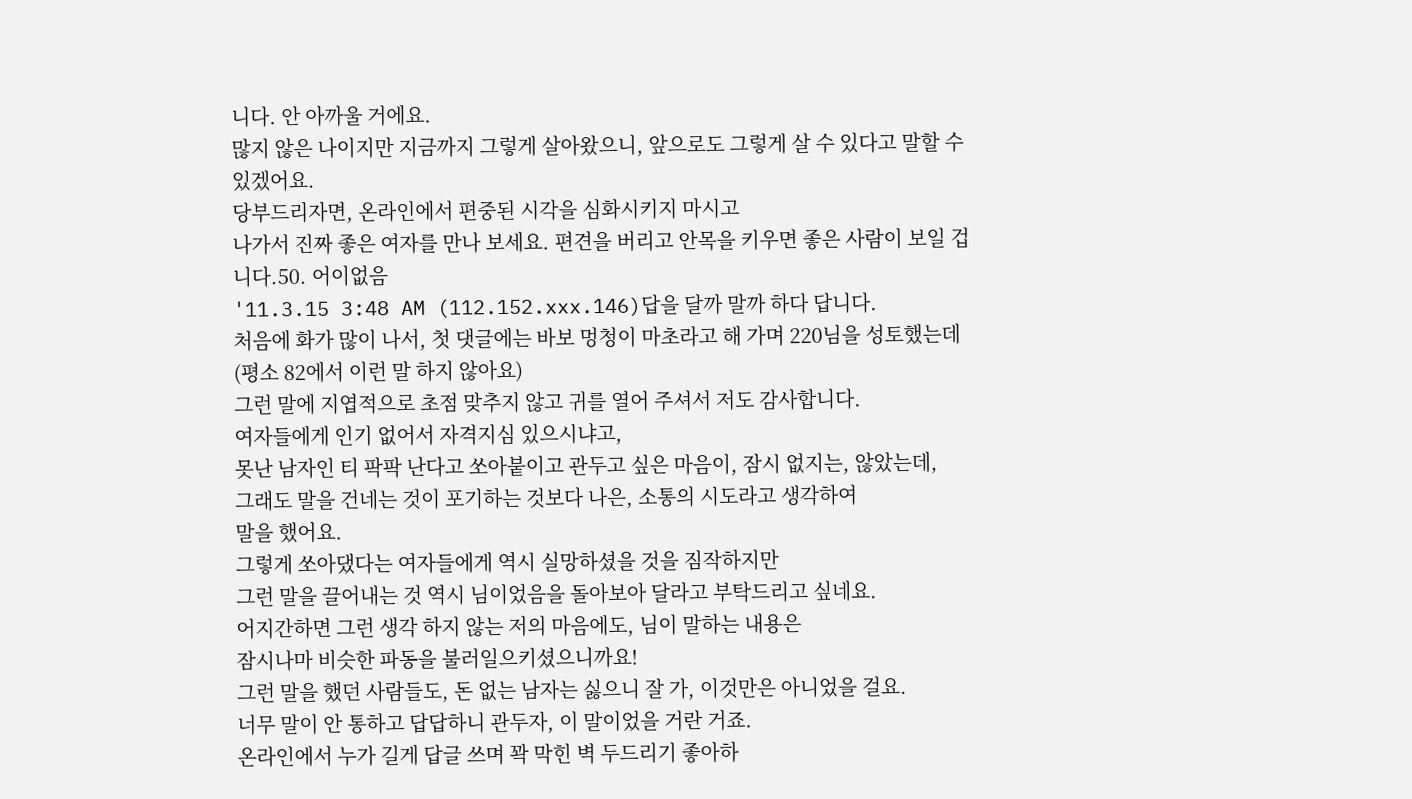니다. 안 아까울 거에요.
많지 않은 나이지만 지금까지 그렇게 살아왔으니, 앞으로도 그렇게 살 수 있다고 말할 수 있겠어요.
당부드리자면, 온라인에서 편중된 시각을 심화시키지 마시고
나가서 진짜 좋은 여자를 만나 보세요. 편견을 버리고 안목을 키우면 좋은 사람이 보일 겁니다.50. 어이없음
'11.3.15 3:48 AM (112.152.xxx.146)답을 달까 말까 하다 답니다.
처음에 화가 많이 나서, 첫 댓글에는 바보 멍청이 마초라고 해 가며 220님을 성토했는데
(평소 82에서 이런 말 하지 않아요)
그런 말에 지엽적으로 초점 맞추지 않고 귀를 열어 주셔서 저도 감사합니다.
여자들에게 인기 없어서 자격지심 있으시냐고,
못난 남자인 티 팍팍 난다고 쏘아붙이고 관두고 싶은 마음이, 잠시 없지는, 않았는데,
그래도 말을 건네는 것이 포기하는 것보다 나은, 소통의 시도라고 생각하여
말을 했어요.
그렇게 쏘아댔다는 여자들에게 역시 실망하셨을 것을 짐작하지만
그런 말을 끌어내는 것 역시 님이었음을 돌아보아 달라고 부탁드리고 싶네요.
어지간하면 그런 생각 하지 않는 저의 마음에도, 님이 말하는 내용은
잠시나마 비슷한 파동을 불러일으키셨으니까요!
그런 말을 했던 사람들도, 돈 없는 남자는 싫으니 잘 가, 이것만은 아니었을 걸요.
너무 말이 안 통하고 답답하니 관두자, 이 말이었을 거란 거죠.
온라인에서 누가 길게 답글 쓰며 꽉 막힌 벽 두드리기 좋아하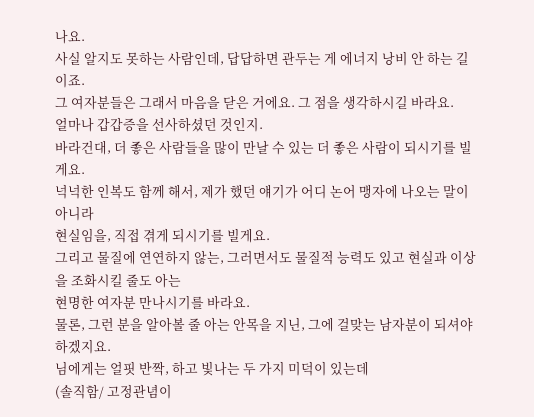나요.
사실 알지도 못하는 사람인데, 답답하면 관두는 게 에너지 낭비 안 하는 길이죠.
그 여자분들은 그래서 마음을 닫은 거에요. 그 점을 생각하시길 바라요.
얼마나 갑갑증을 선사하셨던 것인지.
바라건대, 더 좋은 사람들을 많이 만날 수 있는 더 좋은 사람이 되시기를 빌게요.
넉넉한 인복도 함께 해서, 제가 했던 얘기가 어디 논어 맹자에 나오는 말이 아니라
현실임을, 직접 겪게 되시기를 빌게요.
그리고 물질에 연연하지 않는, 그러면서도 물질적 능력도 있고 현실과 이상을 조화시킬 줄도 아는
현명한 여자분 만나시기를 바라요.
물론, 그런 분을 알아볼 줄 아는 안목을 지닌, 그에 걸맞는 남자분이 되셔야 하겠지요.
님에게는 얼핏 반짝, 하고 빛나는 두 가지 미덕이 있는데
(솔직함/ 고정관념이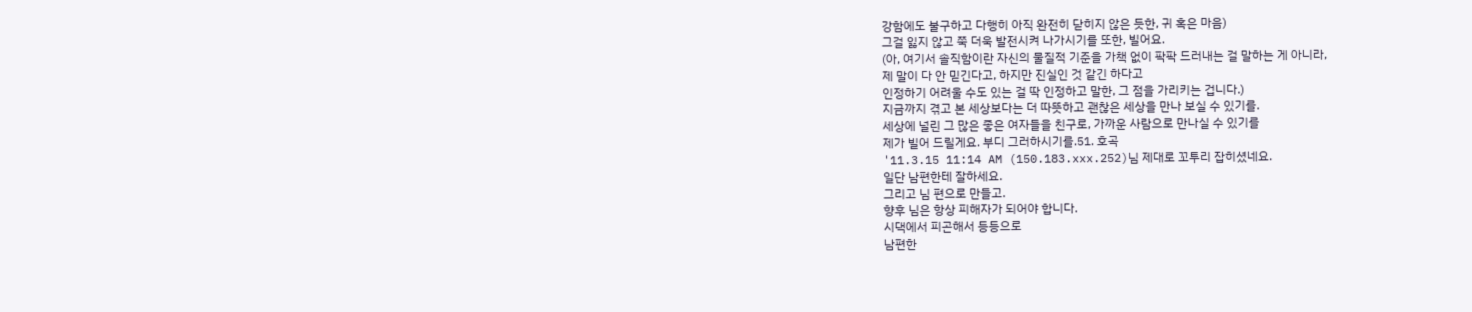강함에도 불구하고 다행히 아직 완전히 닫히지 않은 듯한, 귀 혹은 마음)
그걸 잃지 않고 쭉 더욱 발전시켜 나가시기를 또한, 빌어요.
(아, 여기서 솔직함이란 자신의 물질적 기준을 가책 없이 팍팍 드러내는 걸 말하는 게 아니라,
제 말이 다 안 믿긴다고, 하지만 진실인 것 같긴 하다고
인정하기 어려울 수도 있는 걸 딱 인정하고 말한, 그 점을 가리키는 겁니다.)
지금까지 겪고 본 세상보다는 더 따뜻하고 괜찮은 세상을 만나 보실 수 있기를.
세상에 널린 그 많은 좋은 여자들을 친구로, 가까운 사람으로 만나실 수 있기를
제가 빌어 드릴게요. 부디 그러하시기를.51. 호곡
'11.3.15 11:14 AM (150.183.xxx.252)님 제대로 꼬투리 잡히셨네요.
일단 남편한테 잘하세요.
그리고 님 편으로 만들고.
향후 님은 항상 피해자가 되어야 합니다.
시댁에서 피곤해서 등등으로
남편한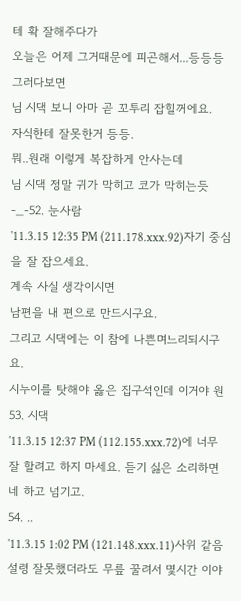테 확 잘해주다가
오늘은 어제 그거때문에 피곤해서...등등등
그러다보면
님 시댁 보니 아마 곧 꼬투리 잡힐꺼에요.
자식한테 잘못한거 등등.
뭐..원래 이렇게 복잡하게 안사는데
님 시댁 정말 귀가 막히고 코가 막히는듯 -_-52. 눈사람
'11.3.15 12:35 PM (211.178.xxx.92)자기 중심을 잘 잡으세요.
계속 사실 생각이시면
남편을 내 편으로 만드시구요.
그리고 시댁에는 이 참에 나쁜며느리되시구요.
시누이를 탓해야 옳은 집구석인데 이거야 원53. 시댁
'11.3.15 12:37 PM (112.155.xxx.72)에 너무 잘 할려고 하지 마세요. 듣기 싫은 소리하면 네 하고 넘기고.
54. ..
'11.3.15 1:02 PM (121.148.xxx.11)사위 같음 설령 잘못했더라도 무릎 꿀려서 몇시간 이야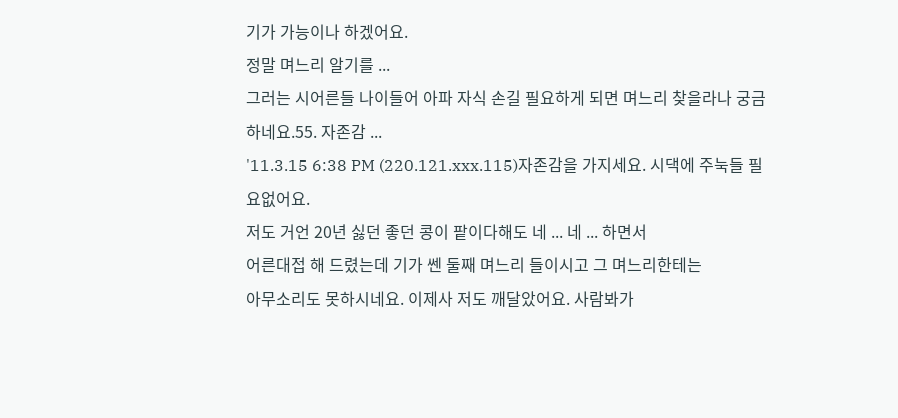기가 가능이나 하겠어요.
정말 며느리 알기를 ...
그러는 시어른들 나이들어 아파 자식 손길 필요하게 되면 며느리 찾을라나 궁금하네요.55. 자존감 ...
'11.3.15 6:38 PM (220.121.xxx.115)자존감을 가지세요. 시댁에 주눅들 필요없어요.
저도 거언 20년 싫던 좋던 콩이 팥이다해도 네 ... 네 ... 하면서
어른대접 해 드렸는데 기가 쎈 둘째 며느리 들이시고 그 며느리한테는
아무소리도 못하시네요. 이제사 저도 깨달았어요. 사람봐가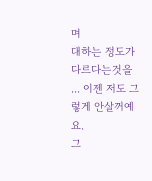며
대하는 정도가 다르다는것을 ... 이젠 저도 그렇게 안살꺼예요.
그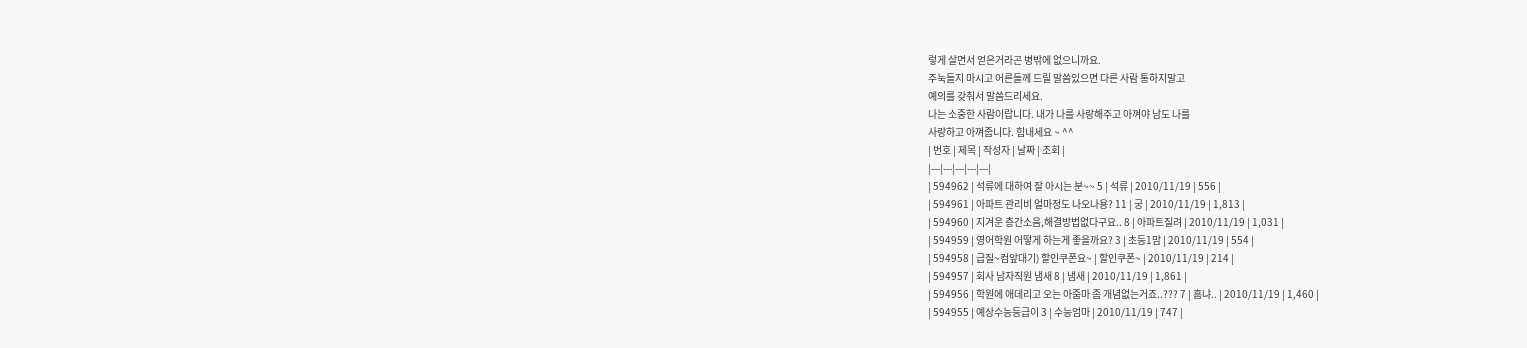렇게 살면서 얻은거라곤 병밖에 없으니까요.
주눅들지 마시고 어른들께 드릴 말씀있으면 다른 사람 통하지말고
예의를 갖춰서 말씀드리세요.
나는 소중한 사람이랍니다. 내가 나를 사랑해주고 아껴야 남도 나를
사랑하고 아껴줍니다. 힘내세요 ~ ^^
| 번호 | 제목 | 작성자 | 날짜 | 조회 |
|---|---|---|---|---|
| 594962 | 석류에 대하여 잘 아시는 분~~ 5 | 석류 | 2010/11/19 | 556 |
| 594961 | 아파트 관리비 얼마정도 나오나용? 11 | 궁 | 2010/11/19 | 1,813 |
| 594960 | 지겨운 층간소음,해결방법없다구요.. 8 | 아파트질려 | 2010/11/19 | 1,031 |
| 594959 | 영어학원 어떻게 하는게 좋을까요? 3 | 초등1맘 | 2010/11/19 | 554 |
| 594958 | 급질~컴앞대기) 할인쿠폰요~ | 할인쿠폰~ | 2010/11/19 | 214 |
| 594957 | 회사 남자직원 냄새 8 | 냄새 | 2010/11/19 | 1,861 |
| 594956 | 학원에 애데리고 오는 아줌마 좀 개념없는거죠..??? 7 | 흠냐.. | 2010/11/19 | 1,460 |
| 594955 | 예상수능등급이 3 | 수능엄마 | 2010/11/19 | 747 |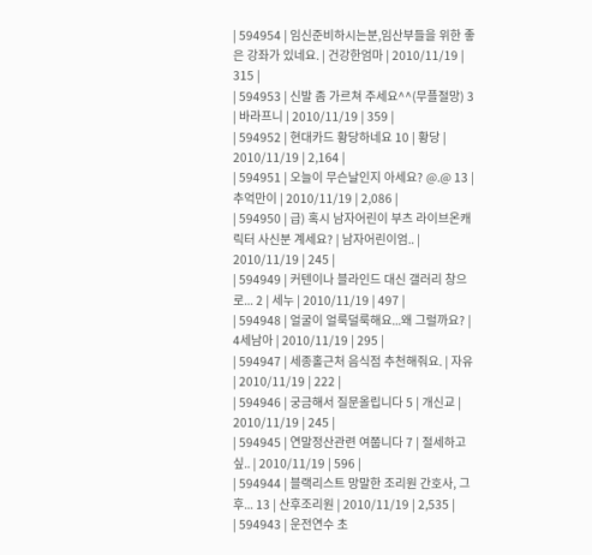| 594954 | 임신준비하시는분,임산부들을 위한 좋은 강좌가 있네요. | 건강한엄마 | 2010/11/19 | 315 |
| 594953 | 신발 좀 가르쳐 주세요^^(무플절망) 3 | 바라프니 | 2010/11/19 | 359 |
| 594952 | 현대카드 황당하네요 10 | 황당 | 2010/11/19 | 2,164 |
| 594951 | 오늘이 무슨날인지 아세요? @.@ 13 | 추억만이 | 2010/11/19 | 2,086 |
| 594950 | 급) 혹시 남자어린이 부츠 라이브온캐릭터 사신분 계세요? | 남자어린이엄.. | 2010/11/19 | 245 |
| 594949 | 커텐이나 블라인드 대신 갤러리 창으로... 2 | 세누 | 2010/11/19 | 497 |
| 594948 | 얼굴이 얼룩덜룩해요...왜 그럴까요? | 4세남아 | 2010/11/19 | 295 |
| 594947 | 세종홀근처 음식점 추천해줘요. | 자유 | 2010/11/19 | 222 |
| 594946 | 궁금해서 질문올립니다 5 | 개신교 | 2010/11/19 | 245 |
| 594945 | 연말정산관련 여쭙니다 7 | 절세하고 싶.. | 2010/11/19 | 596 |
| 594944 | 블랙리스트 망말한 조리원 간호사, 그 후... 13 | 산후조리원 | 2010/11/19 | 2,535 |
| 594943 | 운전연수 초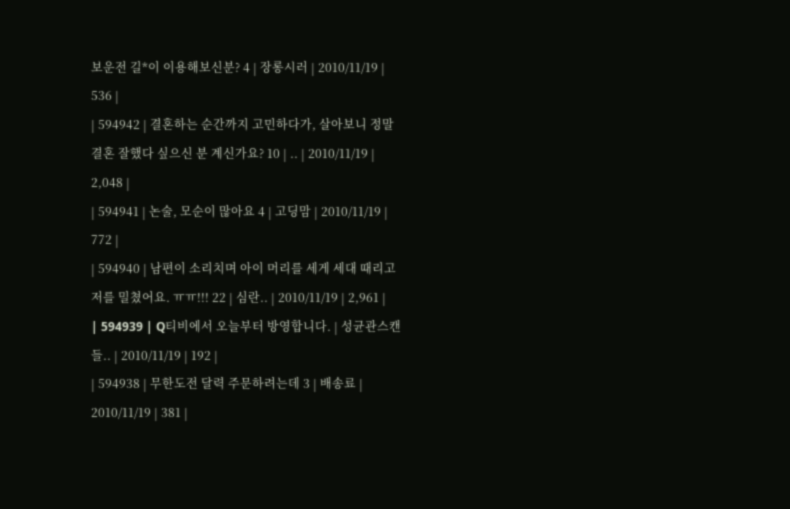보운전 길*이 이용해보신분? 4 | 장롱시러 | 2010/11/19 | 536 |
| 594942 | 결혼하는 순간까지 고민하다가, 살아보니 정말 결혼 잘했다 싶으신 분 계신가요? 10 | .. | 2010/11/19 | 2,048 |
| 594941 | 논술, 모순이 많아요 4 | 고딩맘 | 2010/11/19 | 772 |
| 594940 | 남편이 소리치며 아이 머리를 세게 세대 때리고 저를 밀쳤어요. ㅠㅠ!!! 22 | 심란.. | 2010/11/19 | 2,961 |
| 594939 | Q티비에서 오늘부터 방영합니다. | 성균관스캔들.. | 2010/11/19 | 192 |
| 594938 | 무한도전 달력 주문하려는데 3 | 배송료 | 2010/11/19 | 381 |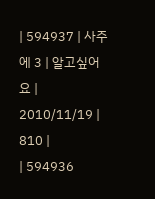| 594937 | 사주에 3 | 알고싶어요 | 2010/11/19 | 810 |
| 594936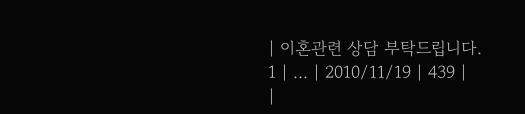| 이혼관련 상담 부탁드립니다. 1 | ... | 2010/11/19 | 439 |
|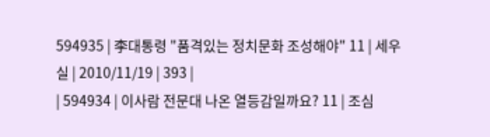594935 | 李대통령 "품격있는 정치문화 조성해야" 11 | 세우실 | 2010/11/19 | 393 |
| 594934 | 이사람 전문대 나온 열등감일까요? 11 | 조심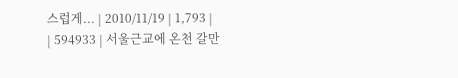스럽게... | 2010/11/19 | 1,793 |
| 594933 | 서울근교에 온천 갈만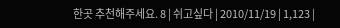한곳 추천해주세요. 8 | 쉬고싶다 | 2010/11/19 | 1,123 |